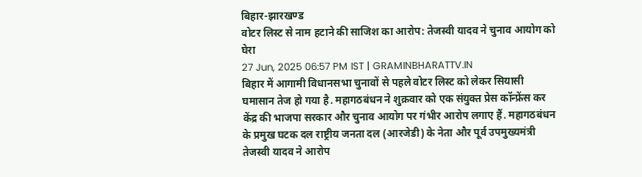बिहार-झारखण्ड
वोटर लिस्ट से नाम हटाने की साजिश का आरोप: तेजस्वी यादव ने चुनाव आयोग को घेरा
27 Jun, 2025 06:57 PM IST | GRAMINBHARATTV.IN
बिहार में आगामी विधानसभा चुनावों से पहले वोटर लिस्ट को लेकर सियासी घमासान तेज हो गया है. महागठबंधन ने शुक्रवार को एक संयुक्त प्रेस कॉन्फ्रेंस कर केंद्र की भाजपा सरकार और चुनाव आयोग पर गंभीर आरोप लगाए हैं. महागठबंधन के प्रमुख घटक दल राष्ट्रीय जनता दल (आरजेडी) के नेता और पूर्व उपमुख्यमंत्री तेजस्वी यादव ने आरोप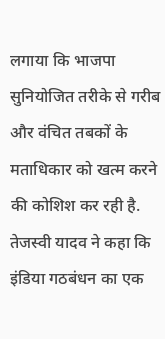लगाया कि भाजपा सुनियोजित तरीके से गरीब और वंचित तबकों के मताधिकार को खत्म करने की कोशिश कर रही है. तेजस्वी यादव ने कहा कि इंडिया गठबंधन का एक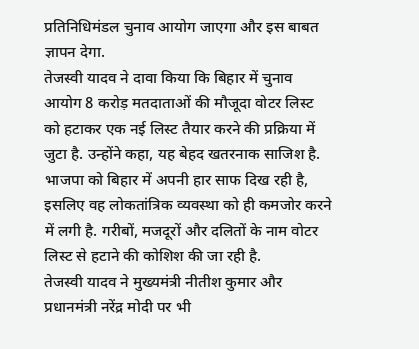प्रतिनिधिमंडल चुनाव आयोग जाएगा और इस बाबत ज्ञापन देगा.
तेजस्वी यादव ने दावा किया कि बिहार में चुनाव आयोग 8 करोड़ मतदाताओं की मौजूदा वोटर लिस्ट को हटाकर एक नई लिस्ट तैयार करने की प्रक्रिया में जुटा है. उन्होंने कहा, यह बेहद खतरनाक साजिश है. भाजपा को बिहार में अपनी हार साफ दिख रही है, इसलिए वह लोकतांत्रिक व्यवस्था को ही कमजोर करने में लगी है. गरीबों, मजदूरों और दलितों के नाम वोटर लिस्ट से हटाने की कोशिश की जा रही है.
तेजस्वी यादव ने मुख्यमंत्री नीतीश कुमार और प्रधानमंत्री नरेंद्र मोदी पर भी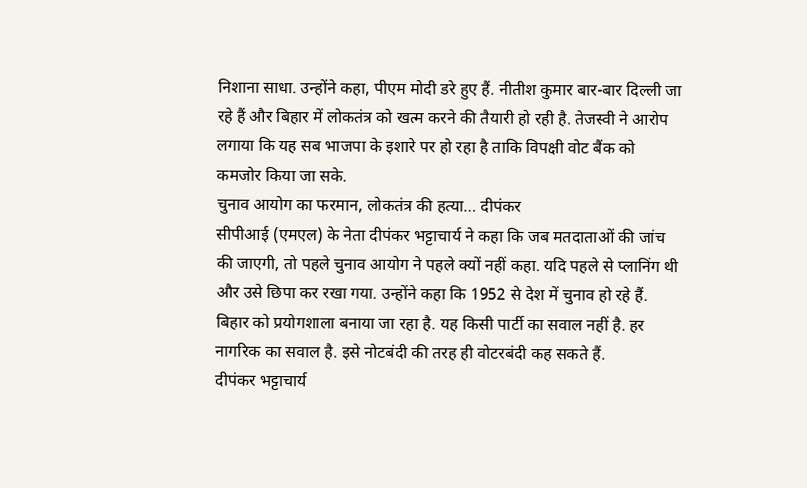निशाना साधा. उन्होंने कहा, पीएम मोदी डरे हुए हैं. नीतीश कुमार बार-बार दिल्ली जा रहे हैं और बिहार में लोकतंत्र को खत्म करने की तैयारी हो रही है. तेजस्वी ने आरोप लगाया कि यह सब भाजपा के इशारे पर हो रहा है ताकि विपक्षी वोट बैंक को कमजोर किया जा सके.
चुनाव आयोग का फरमान, लोकतंत्र की हत्या… दीपंकर
सीपीआई (एमएल) के नेता दीपंकर भट्टाचार्य ने कहा कि जब मतदाताओं की जांच की जाएगी, तो पहले चुनाव आयोग ने पहले क्यों नहीं कहा. यदि पहले से प्लानिंग थी और उसे छिपा कर रखा गया. उन्होंने कहा कि 1952 से देश में चुनाव हो रहे हैं. बिहार को प्रयोगशाला बनाया जा रहा है. यह किसी पार्टी का सवाल नहीं है. हर नागरिक का सवाल है. इसे नोटबंदी की तरह ही वोटरबंदी कह सकते हैं.
दीपंकर भट्टाचार्य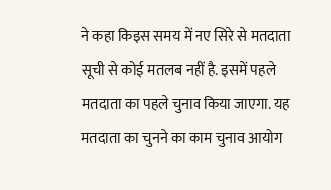ने कहा किइस समय में नए सिरे से मतदाता सूची से कोई मतलब नहीं है. इसमें पहले मतदाता का पहले चुनाव किया जाएगा. यह मतदाता का चुनने का काम चुनाव आयोग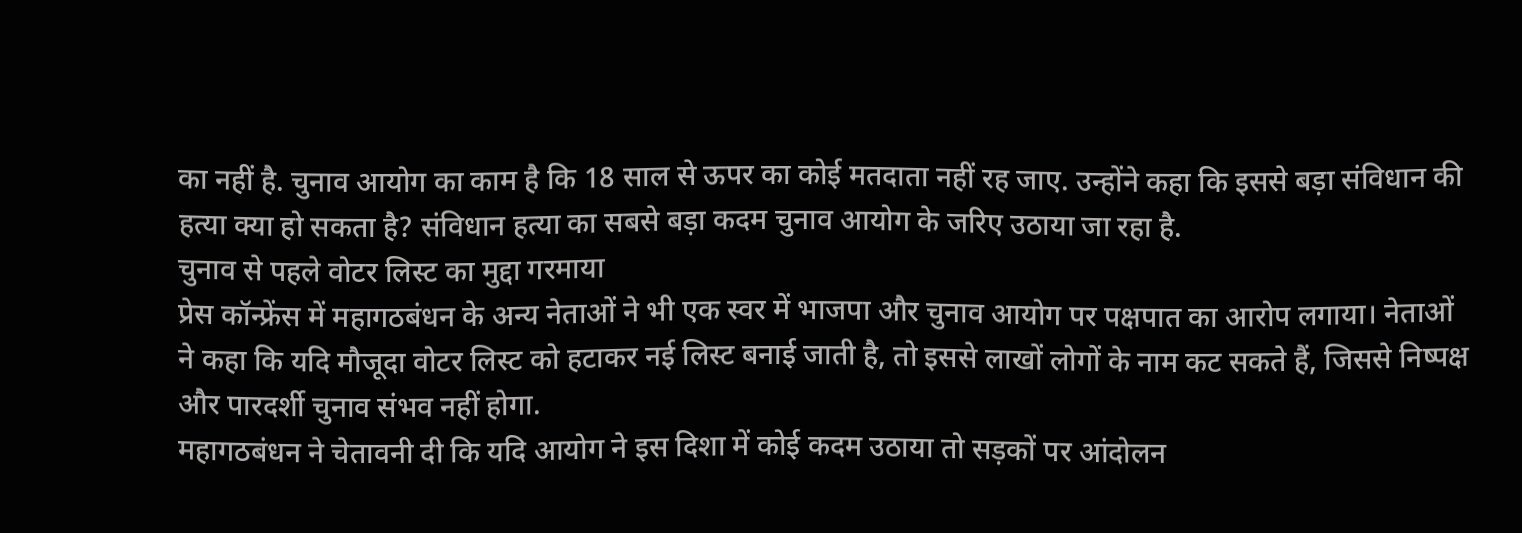का नहीं है. चुनाव आयोग का काम है कि 18 साल से ऊपर का कोई मतदाता नहीं रह जाए. उन्होंने कहा कि इससे बड़ा संविधान की हत्या क्या हो सकता है? संविधान हत्या का सबसे बड़ा कदम चुनाव आयोग के जरिए उठाया जा रहा है.
चुनाव से पहले वोटर लिस्ट का मुद्दा गरमाया
प्रेस कॉन्फ्रेंस में महागठबंधन के अन्य नेताओं ने भी एक स्वर में भाजपा और चुनाव आयोग पर पक्षपात का आरोप लगाया। नेताओं ने कहा कि यदि मौजूदा वोटर लिस्ट को हटाकर नई लिस्ट बनाई जाती है, तो इससे लाखों लोगों के नाम कट सकते हैं, जिससे निष्पक्ष और पारदर्शी चुनाव संभव नहीं होगा.
महागठबंधन ने चेतावनी दी कि यदि आयोग ने इस दिशा में कोई कदम उठाया तो सड़कों पर आंदोलन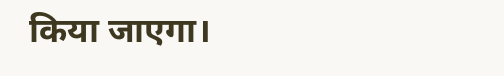किया जाएगा।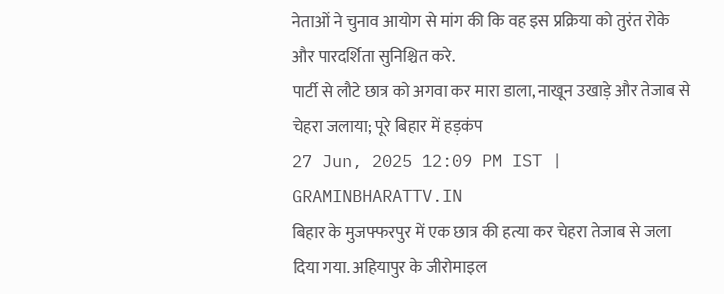नेताओं ने चुनाव आयोग से मांग की कि वह इस प्रक्रिया को तुरंत रोके और पारदर्शिता सुनिश्चित करे.
पार्टी से लौटे छात्र को अगवा कर मारा डाला, नाखून उखाड़े और तेजाब से चेहरा जलाया; पूरे बिहार में हड़कंप
27 Jun, 2025 12:09 PM IST | GRAMINBHARATTV.IN
बिहार के मुजफ्फरपुर में एक छात्र की हत्या कर चेहरा तेजाब से जला दिया गया. अहियापुर के जीरोमाइल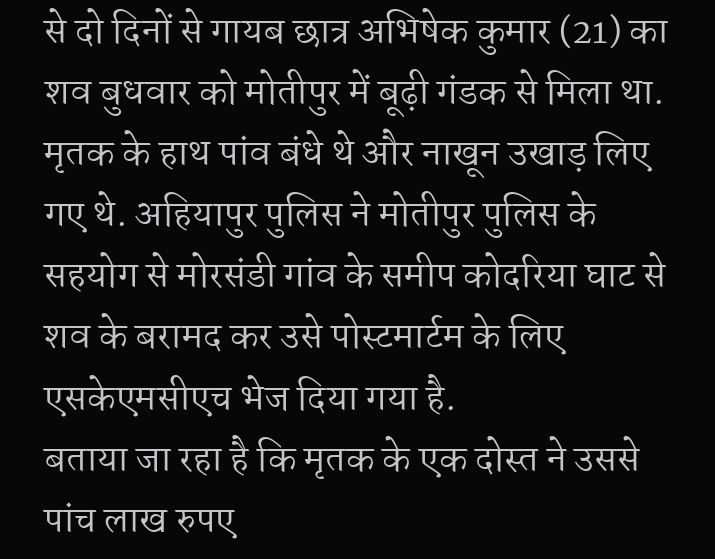से दो दिनों से गायब छात्र अभिषेक कुमार (21) का शव बुधवार को मोतीपुर में बूढ़ी गंडक से मिला था. मृतक के हाथ पांव बंधे थे और नाखून उखाड़ लिए गए थे. अहियापुर पुलिस ने मोतीपुर पुलिस के सहयोग से मोरसंडी गांव के समीप कोदरिया घाट से शव के बरामद कर उसे पोस्टमार्टम के लिए एसकेएमसीएच भेज दिया गया है.
बताया जा रहा है कि मृतक के एक दोस्त ने उससे पांच लाख रुपए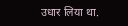उधार लिया था.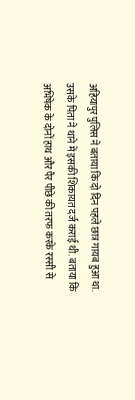अहियापुर पुलिस ने बताया कि दो दिन पहले छात्र गायब हुआ था. उसके पिता ने थाने में इसकी शिकायत दर्ज कराई थी. बताया कि अभिषेक के दोनों हाथ और पैर पीछे की तरफ करके रस्सी से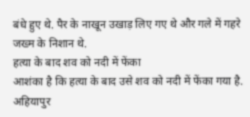बंधे हुए थे. पैर के नाखून उखाड़ लिए गए थे और गले में गहरे जख्म के निशान थे.
हत्या के बाद शव को नदी में फेंका
आशंका है कि हत्या के बाद उसे शव को नदी में फेंका गया है. अहियापुर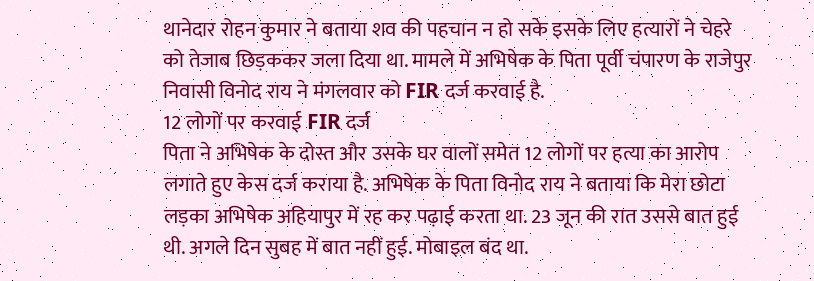थानेदार रोहन कुमार ने बताया शव की पहचान न हो सके इसके लिए हत्यारों ने चेहरे को तेजाब छिड़ककर जला दिया था. मामले में अभिषेक के पिता पूर्वी चंपारण के राजेपुर निवासी विनोद राय ने मंगलवार को FIR दर्ज करवाई है.
12 लोगों पर करवाई FIR दर्ज
पिता ने अभिषेक के दोस्त और उसके घर वालों समेत 12 लोगों पर हत्या का आरोप लगाते हुए केस दर्ज कराया है. अभिषेक के पिता विनोद राय ने बताया कि मेरा छोटा लड़का अभिषेक अहियापुर में रह कर पढ़ाई करता था. 23 जून की रात उससे बात हुई थी. अगले दिन सुबह में बात नहीं हुई. मोबाइल बंद था.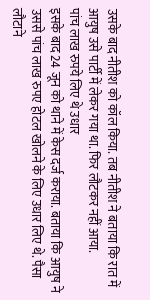उसके बाद नीतीश को कॉल किया. तब नीतीश ने बताया कि रात में आयुष उसे पार्टी में लेकर गया था. फिर लौटकर नहीं आया.
पांच लाख रुपये लिए थे उधार
इसके बाद 24 जून को थाने में केस दर्ज कराया. बताया कि आयुष ने उससे पांच लाख रुपए होटल खोलने के लिए उधार लिए थे. पैसा लौटाने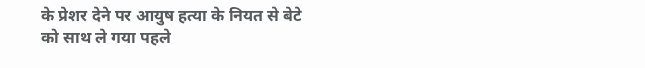के प्रेशर देने पर आयुष हत्या के नियत से बेटे को साथ ले गया पहले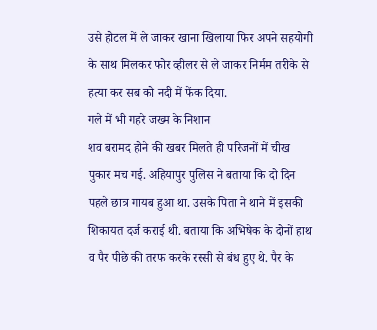उसे होटल में ले जाकर खाना खिलाया फिर अपने सहयोगी के साथ मिलकर फोर व्हीलर से ले जाकर निर्मम तरीके से हत्या कर सब को नदी में फेंक दिया.
गले में भी गहरे जख्म के निशान
शव बरामद होने की खबर मिलते ही परिजनों में चीख पुकार मच गई. अहियापुर पुलिस ने बताया कि दो दिन पहले छात्र गायब हुआ था. उसके पिता ने थाने में इसकी शिकायत दर्ज कराई थी. बताया कि अभिषेक के दोनों हाथ व पैर पीछे की तरफ करके रस्सी से बंध हुए थे. पैर के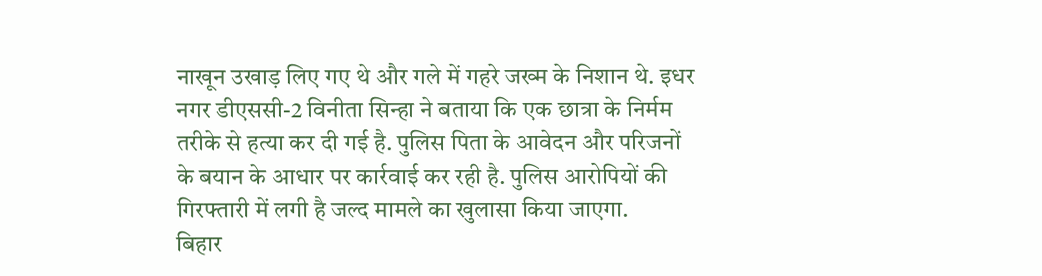नाखून उखाड़ लिए गए थे और गले में गहरे जख्म के निशान थे. इधर नगर डीएससी-2 विनीता सिन्हा ने बताया कि एक छात्रा के निर्मम तरीके से हत्या कर दी गई है. पुलिस पिता के आवेदन और परिजनों के बयान के आधार पर कार्रवाई कर रही है. पुलिस आरोपियों की गिरफ्तारी में लगी है जल्द मामले का खुलासा किया जाएगा.
बिहार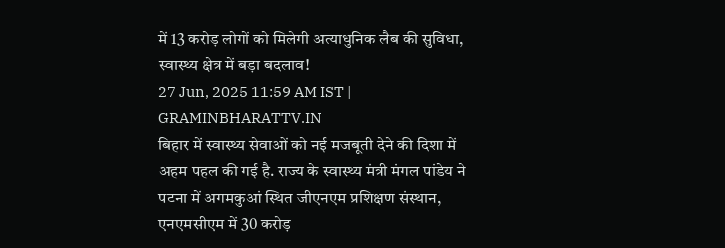में 13 करोड़ लोगों को मिलेगी अत्याधुनिक लैब की सुविधा, स्वास्थ्य क्षेत्र में बड़ा बदलाव!
27 Jun, 2025 11:59 AM IST | GRAMINBHARATTV.IN
बिहार में स्वास्थ्य सेवाओं को नई मजबूती देने की दिशा में अहम पहल की गई है. राज्य के स्वास्थ्य मंत्री मंगल पांडेय ने पटना में अगमकुआं स्थित जीएनएम प्रशिक्षण संस्थान, एनएमसीएम में 30 करोड़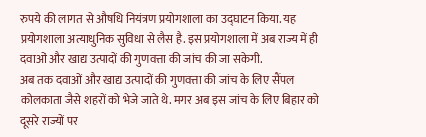रुपये की लागत से औषधि नियंत्रण प्रयोगशाला का उद्घाटन किया. यह प्रयोगशाला अत्याधुनिक सुविधा से लैस है. इस प्रयोगशाला में अब राज्य में ही दवाओं और खाद्य उत्पादों की गुणवत्ता की जांच की जा सकेगी.
अब तक दवाओं और खाद्य उत्पादों की गुणवत्ता की जांच के लिए सैंपल कोलकाता जैसे शहरों को भेजे जाते थे. मगर अब इस जांच के लिए बिहार को दूसरे राज्यों पर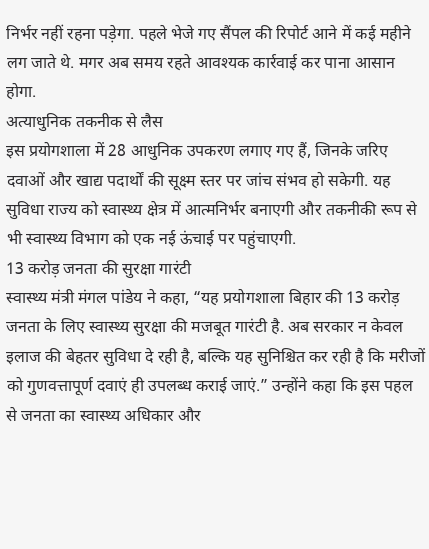निर्भर नहीं रहना पड़ेगा. पहले भेजे गए सैंपल की रिपोर्ट आने में कई महीने लग जाते थे. मगर अब समय रहते आवश्यक कार्रवाई कर पाना आसान होगा.
अत्याधुनिक तकनीक से लैस
इस प्रयोगशाला में 28 आधुनिक उपकरण लगाए गए हैं, जिनके जरिए दवाओं और खाद्य पदार्थों की सूक्ष्म स्तर पर जांच संभव हो सकेगी. यह सुविधा राज्य को स्वास्थ्य क्षेत्र में आत्मनिर्भर बनाएगी और तकनीकी रूप से भी स्वास्थ्य विभाग को एक नई ऊंचाई पर पहुंचाएगी.
13 करोड़ जनता की सुरक्षा गारंटी
स्वास्थ्य मंत्री मंगल पांडेय ने कहा, “यह प्रयोगशाला बिहार की 13 करोड़ जनता के लिए स्वास्थ्य सुरक्षा की मजबूत गारंटी है. अब सरकार न केवल इलाज की बेहतर सुविधा दे रही है, बल्कि यह सुनिश्चित कर रही है कि मरीजों को गुणवत्तापूर्ण दवाएं ही उपलब्ध कराई जाएं.” उन्होंने कहा कि इस पहल से जनता का स्वास्थ्य अधिकार और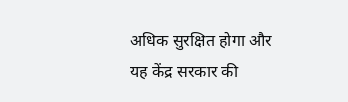अधिक सुरक्षित होगा और यह केंद्र सरकार की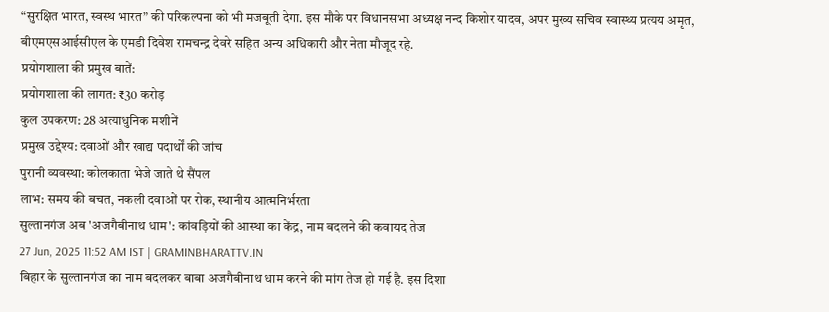“सुरक्षित भारत, स्वस्थ भारत” की परिकल्पना को भी मजबूती देगा. इस मौके पर विधानसभा अध्यक्ष नन्द किशोर यादव, अपर मुख्य सचिव स्वास्थ्य प्रत्यय अमृत, बीएमएसआईसीएल के एमडी दिवेश रामचन्द्र देवरे सहित अन्य अधिकारी और नेता मौजूद रहे.
प्रयोगशाला की प्रमुख बातें:
प्रयोगशाला की लागत: ₹30 करोड़
कुल उपकरण: 28 अत्याधुनिक मशीनें
प्रमुख उद्देश्य: दवाओं और खाद्य पदार्थों की जांच
पुरानी व्यवस्था: कोलकाता भेजे जाते थे सैंपल
लाभ: समय की बचत, नकली दवाओं पर रोक, स्थानीय आत्मनिर्भरता
सुल्तानगंज अब 'अजगैबीनाथ धाम': कांवड़ियों की आस्था का केंद्र, नाम बदलने की कवायद तेज
27 Jun, 2025 11:52 AM IST | GRAMINBHARATTV.IN
बिहार के सुल्तानगंज का नाम बदलकर बाबा अजगैबीनाथ धाम करने की मांग तेज हो गई है. इस दिशा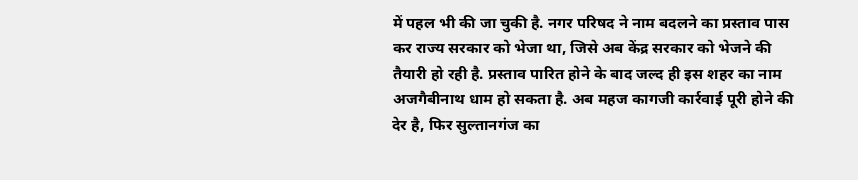में पहल भी की जा चुकी है. नगर परिषद ने नाम बदलने का प्रस्ताव पास कर राज्य सरकार को भेजा था, जिसे अब केंद्र सरकार को भेजने की तैयारी हो रही है. प्रस्ताव पारित होने के बाद जल्द ही इस शहर का नाम अजगैबीनाथ धाम हो सकता है. अब महज कागजी कार्रवाई पूरी होने की देर है, फिर सुल्तानगंज का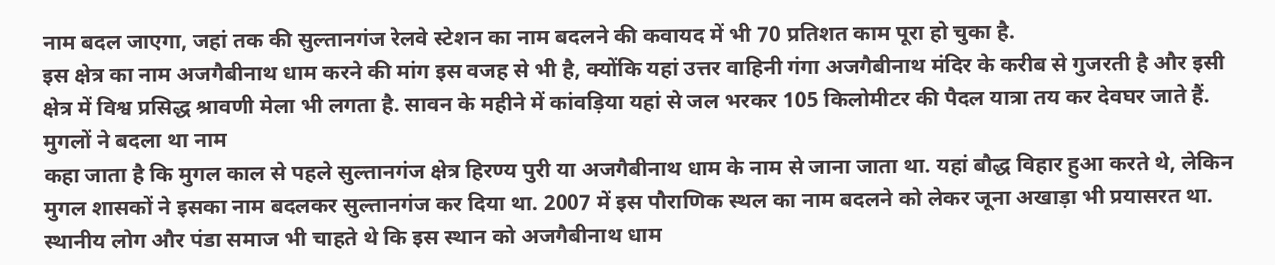नाम बदल जाएगा, जहां तक की सुल्तानगंज रेलवे स्टेशन का नाम बदलने की कवायद में भी 70 प्रतिशत काम पूरा हो चुका है.
इस क्षेत्र का नाम अजगैबीनाथ धाम करने की मांग इस वजह से भी है, क्योंकि यहां उत्तर वाहिनी गंगा अजगैबीनाथ मंदिर के करीब से गुजरती है और इसी क्षेत्र में विश्व प्रसिद्ध श्रावणी मेला भी लगता है. सावन के महीने में कांवड़िया यहां से जल भरकर 105 किलोमीटर की पैदल यात्रा तय कर देवघर जाते हैं.
मुगलों ने बदला था नाम
कहा जाता है कि मुगल काल से पहले सुल्तानगंज क्षेत्र हिरण्य पुरी या अजगैबीनाथ धाम के नाम से जाना जाता था. यहां बौद्ध विहार हुआ करते थे, लेकिन मुगल शासकों ने इसका नाम बदलकर सुल्तानगंज कर दिया था. 2007 में इस पौराणिक स्थल का नाम बदलने को लेकर जूना अखाड़ा भी प्रयासरत था. स्थानीय लोग और पंडा समाज भी चाहते थे कि इस स्थान को अजगैबीनाथ धाम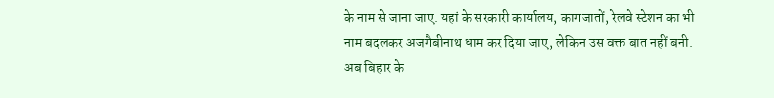के नाम से जाना जाए. यहां के सरकारी कार्यालय, कागजातों, रेलवे स्टेशन का भी नाम बदलकर अजगैबीनाथ धाम कर दिया जाए, लेकिन उस वक्त बात नहीं बनी. अब बिहार के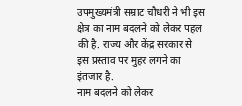उपमुख्यमंत्री सम्राट चौधरी ने भी इस क्षेत्र का नाम बदलने को लेकर पहल की है. राज्य और केंद्र सरकार से इस प्रस्ताव पर मुहर लगने का इंतजार है.
नाम बदलने को लेकर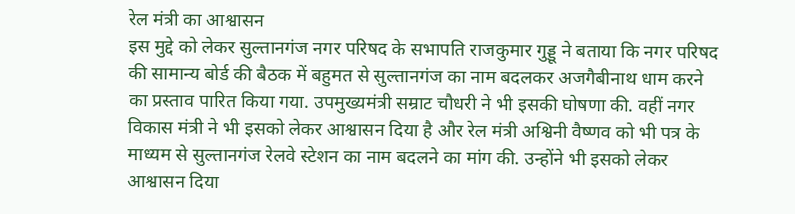रेल मंत्री का आश्वासन
इस मुद्दे को लेकर सुल्तानगंज नगर परिषद के सभापति राजकुमार गुड्डू ने बताया कि नगर परिषद की सामान्य बोर्ड की बैठक में बहुमत से सुल्तानगंज का नाम बदलकर अजगैबीनाथ धाम करने का प्रस्ताव पारित किया गया. उपमुख्यमंत्री सम्राट चौधरी ने भी इसकी घोषणा की. वहीं नगर विकास मंत्री ने भी इसको लेकर आश्वासन दिया है और रेल मंत्री अश्विनी वैष्णव को भी पत्र के माध्यम से सुल्तानगंज रेलवे स्टेशन का नाम बदलने का मांग की. उन्होंने भी इसको लेकर आश्वासन दिया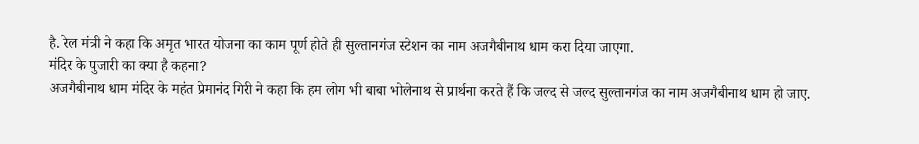है. रेल मंत्री ने कहा कि अमृत भारत योजना का काम पूर्ण होते ही सुल्तानगंज स्टेशन का नाम अजगैबीनाथ धाम करा दिया जाएगा.
मंदिर के पुजारी का क्या है कहना?
अजगैबीनाथ धाम मंदिर के महंत प्रेमानंद गिरी ने कहा कि हम लोग भी बाबा भोलेनाथ से प्रार्थना करते हैं कि जल्द से जल्द सुल्तानगंज का नाम अजगैबीनाथ धाम हो जाए.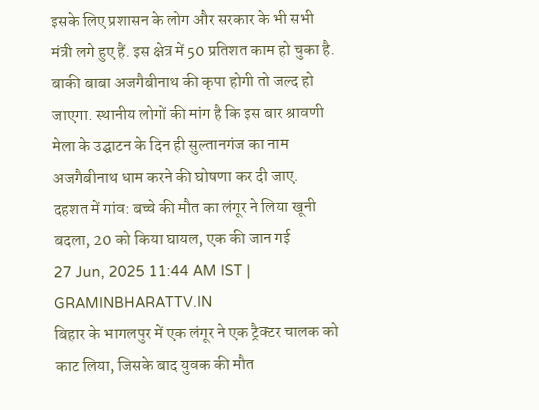इसके लिए प्रशासन के लोग और सरकार के भी सभी मंत्री लगे हुए हैं. इस क्षेत्र में 50 प्रतिशत काम हो चुका है. बाकी बाबा अजगैबीनाथ की कृपा होगी तो जल्द हो जाएगा. स्थानीय लोगों की मांग है कि इस बार श्रावणी मेला के उद्घाटन के दिन ही सुल्तानगंज का नाम अजगैबीनाथ धाम करने की घोषणा कर दी जाए.
दहशत में गांव: बच्चे की मौत का लंगूर ने लिया खूनी बदला, 20 को किया घायल, एक की जान गई
27 Jun, 2025 11:44 AM IST | GRAMINBHARATTV.IN
बिहार के भागलपुर में एक लंगूर ने एक ट्रैक्टर चालक को काट लिया, जिसके बाद युवक की मौत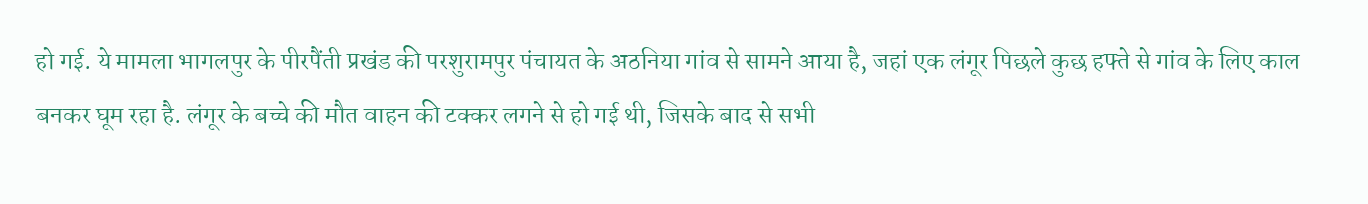हो गई. ये मामला भागलपुर के पीरपैंती प्रखंड की परशुरामपुर पंचायत के अठनिया गांव से सामने आया है, जहां एक लंगूर पिछले कुछ हफ्ते से गांव के लिए काल बनकर घूम रहा है. लंगूर के बच्चे की मौत वाहन की टक्कर लगने से हो गई थी, जिसके बाद से सभी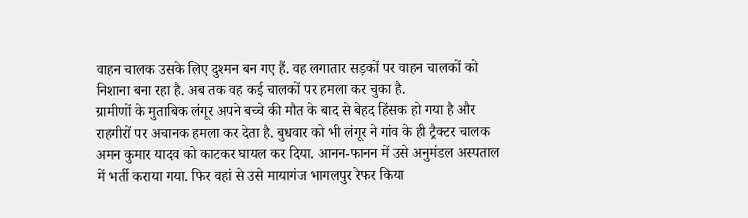वाहन चालक उसके लिए दुश्मन बन गए हैं. वह लगातार सड़कों पर वाहन चालकों को निशाना बना रहा है. अब तक वह कई चालकों पर हमला कर चुका है.
ग्रामीणों के मुताबिक लंगूर अपने बच्चे की मौत के बाद से बेहद हिंसक हो गया है और राहगीरों पर अचानक हमला कर देता है. बुधवार को भी लंगूर ने गांव के ही ट्रैक्टर चालक अमन कुमार यादव को काटकर घायल कर दिया. आनन-फानन में उसे अनुमंडल अस्पताल में भर्ती कराया गया. फिर वहां से उसे मायागंज भागलपुर रेफर किया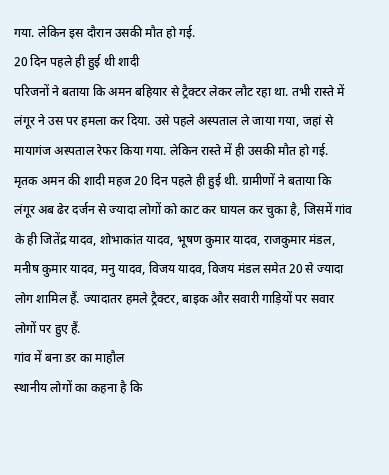गया. लेकिन इस दौरान उसकी मौत हो गई.
20 दिन पहले ही हुई थी शादी
परिजनों ने बताया कि अमन बहियार से ट्रैक्टर लेकर लौट रहा था. तभी रास्ते में लंगूर ने उस पर हमला कर दिया. उसे पहले अस्पताल ले जाया गया, जहां से मायागंज अस्पताल रेफर किया गया. लेकिन रास्ते में ही उसकी मौत हो गई. मृतक अमन की शादी महज 20 दिन पहले ही हुई थी. ग्रामीणों ने बताया कि लंगूर अब ढेर दर्जन से ज्यादा लोगों को काट कर घायल कर चुका है, जिसमें गांव के ही जितेंद्र यादव, शोभाकांत यादव, भूषण कुमार यादव, राजकुमार मंडल, मनीष कुमार यादव, मनु यादव, विजय यादव, विजय मंडल समेत 20 से ज्यादा लोग शामिल हैं. ज्यादातर हमले ट्रैक्टर, बाइक और सवारी गाड़ियों पर सवार लोगों पर हुए हैं.
गांव में बना डर का माहौल
स्थानीय लोगों का कहना है कि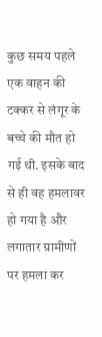कुछ समय पहले एक वाहन की टक्कर से लंगूर के बच्चे की मौत हो गई थी. इसके बाद से ही वह हमलावर हो गया है और लगातार ग्रामीणों पर हमला कर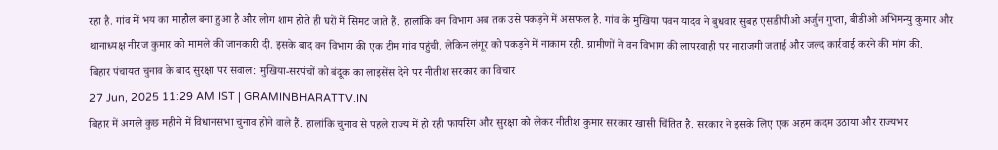रहा है. गांव में भय का माहौल बना हुआ है और लोग शाम होते ही घरों में सिमट जाते हैं. हालांकि वन विभाग अब तक उसे पकड़ने में असफल है. गांव के मुखिया पवन यादव ने बुधवार सुबह एसडीपीओ अर्जुन गुप्ता, बीडीओ अभिमन्यु कुमार और थानाध्यक्ष नीरज कुमार को मामले की जानकारी दी. इसके बाद वन विभाग की एक टीम गांव पहुंची. लेकिन लंगूर को पकड़ने में नाकाम रही. ग्रामीणों ने वन विभाग की लापरवाही पर नाराजगी जताई और जल्द कार्रवाई करने की मांग की.
बिहार पंचायत चुनाव के बाद सुरक्षा पर सवाल: मुखिया-सरपंचों को बंदूक का लाइसेंस देने पर नीतीश सरकार का विचार
27 Jun, 2025 11:29 AM IST | GRAMINBHARATTV.IN
बिहार में अगले कुछ महीने में विधानसभा चुनाव होने वाले हैं. हालांकि चुनाव से पहले राज्य में हो रही फायरिंग और सुरक्षा को लेकर नीतीश कुमार सरकार खासी चिंतित है. सरकार ने इसके लिए एक अहम कदम उठाया और राज्यभर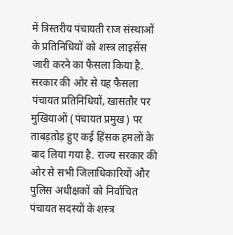में त्रिस्तरीय पंचायती राज संस्थाओं के प्रतिनिधियों को शस्त्र लाइसेंस जारी करने का फैसला किया है.
सरकार की ओर से यह फैसला पंचायत प्रतिनिधियों, खासतौर पर मुखियाओं (पंचायत प्रमुख) पर ताबड़तोड़ हुए कई हिंसक हमलों के बाद लिया गया है. राज्य सरकार की ओर से सभी जिलाधिकारियों और पुलिस अधीक्षकों को निर्वाचित पंचायत सदस्यों के शस्त्र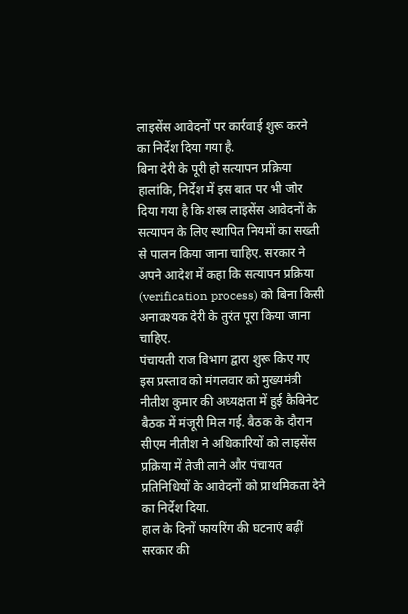लाइसेंस आवेदनों पर कार्रवाई शुरू करने का निर्देश दिया गया है.
बिना देरी के पूरी हो सत्यापन प्रक्रिया
हालांकि, निर्देश में इस बात पर भी जोर दिया गया है कि शस्त्र लाइसेंस आवेदनों के सत्यापन के लिए स्थापित नियमों का सख्ती से पालन किया जाना चाहिए. सरकार ने अपने आदेश में कहा कि सत्यापन प्रक्रिया (verification process) को बिना किसी अनावश्यक देरी के तुरंत पूरा किया जाना चाहिए.
पंचायती राज विभाग द्वारा शुरू किए गए इस प्रस्ताव को मंगलवार को मुख्यमंत्री नीतीश कुमार की अध्यक्षता में हुई कैबिनेट बैठक में मंजूरी मिल गई. बैठक के दौरान सीएम नीतीश ने अधिकारियों को लाइसेंस प्रक्रिया में तेजी लाने और पंचायत प्रतिनिधियों के आवेदनों को प्राथमिकता देने का निर्देश दिया.
हाल के दिनों फायरिंग की घटनाएं बढ़ीं
सरकार की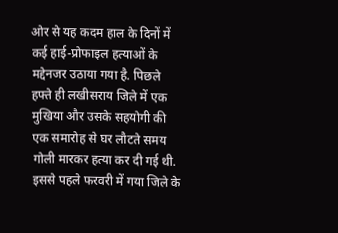ओर से यह कदम हाल के दिनों में कई हाई-प्रोफाइल हत्याओं के मद्देनजर उठाया गया है. पिछले हफ्ते ही लखीसराय जिले में एक मुखिया और उसके सहयोगी की एक समारोह से घर लौटते समय गोली मारकर हत्या कर दी गई थी. इससे पहले फरवरी में गया जिले के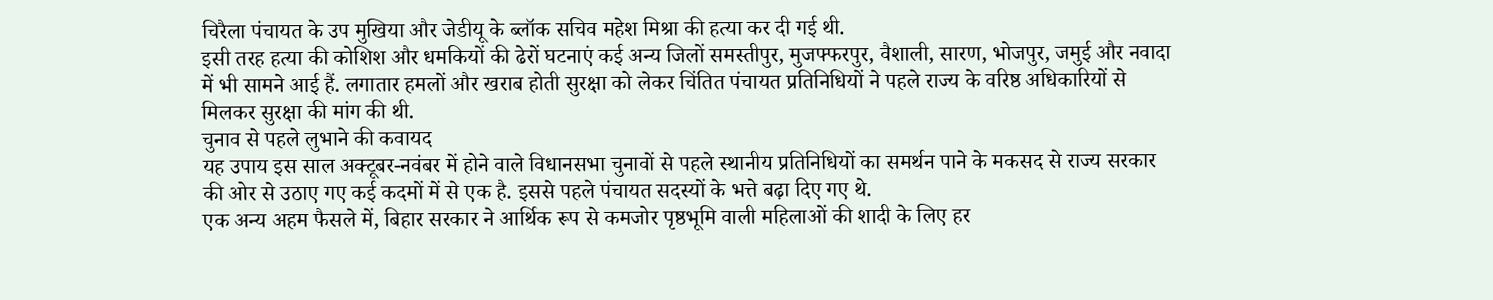चिरैला पंचायत के उप मुखिया और जेडीयू के ब्लॉक सचिव महेश मिश्रा की हत्या कर दी गई थी.
इसी तरह हत्या की कोशिश और धमकियों की ढेरों घटनाएं कई अन्य जिलों समस्तीपुर, मुजफ्फरपुर, वैशाली, सारण, भोजपुर, जमुई और नवादा में भी सामने आई हैं. लगातार हमलों और खराब होती सुरक्षा को लेकर चिंतित पंचायत प्रतिनिधियों ने पहले राज्य के वरिष्ठ अधिकारियों से मिलकर सुरक्षा की मांग की थी.
चुनाव से पहले लुभाने की कवायद
यह उपाय इस साल अक्टूबर-नवंबर में होने वाले विधानसभा चुनावों से पहले स्थानीय प्रतिनिधियों का समर्थन पाने के मकसद से राज्य सरकार की ओर से उठाए गए कई कदमों में से एक है. इससे पहले पंचायत सदस्यों के भत्ते बढ़ा दिए गए थे.
एक अन्य अहम फैसले में, बिहार सरकार ने आर्थिक रूप से कमजोर पृष्ठभूमि वाली महिलाओं की शादी के लिए हर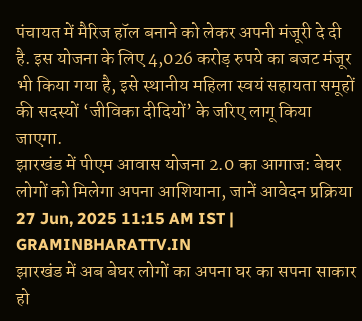पंचायत में मैरिज हॉल बनाने को लेकर अपनी मंजूरी दे दी है. इस योजना के लिए 4,026 करोड़ रुपये का बजट मंजूर भी किया गया है, इसे स्थानीय महिला स्वयं सहायता समूहों की सदस्यों ‘जीविका दीदियों’ के जरिए लागू किया जाएगा.
झारखंड में पीएम आवास योजना 2.0 का आगाज: बेघर लोगों को मिलेगा अपना आशियाना, जानें आवेदन प्रक्रिया
27 Jun, 2025 11:15 AM IST | GRAMINBHARATTV.IN
झारखंड में अब बेघर लोगों का अपना घर का सपना साकार हो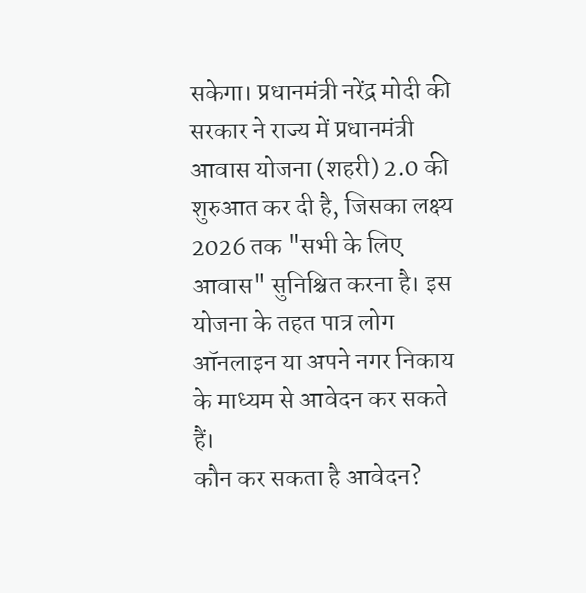सकेगा। प्रधानमंत्री नरेंद्र मोदी की सरकार ने राज्य में प्रधानमंत्री आवास योजना (शहरी) 2.0 की शुरुआत कर दी है, जिसका लक्ष्य 2026 तक "सभी के लिए आवास" सुनिश्चित करना है। इस योजना के तहत पात्र लोग ऑनलाइन या अपने नगर निकाय के माध्यम से आवेदन कर सकते हैं।
कौन कर सकता है आवेदन?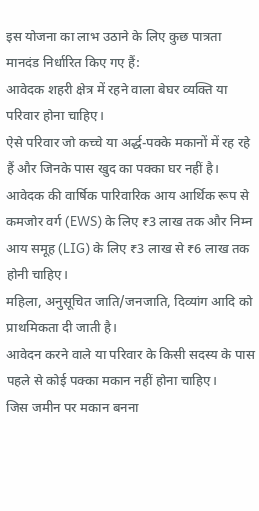इस योजना का लाभ उठाने के लिए कुछ पात्रता मानदंड निर्धारित किए गए हैं:
आवेदक शहरी क्षेत्र में रहने वाला बेघर व्यक्ति या परिवार होना चाहिए।
ऐसे परिवार जो कच्चे या अर्द्ध-पक्के मकानों में रह रहे हैं और जिनके पास खुद का पक्का घर नहीं है।
आवेदक की वार्षिक पारिवारिक आय आर्थिक रूप से कमजोर वर्ग (EWS) के लिए ₹3 लाख तक और निम्न आय समूह (LIG) के लिए ₹3 लाख से ₹6 लाख तक होनी चाहिए।
महिला, अनुसूचित जाति/जनजाति, दिव्यांग आदि को प्राथमिकता दी जाती है।
आवेदन करने वाले या परिवार के किसी सदस्य के पास पहले से कोई पक्का मकान नहीं होना चाहिए।
जिस जमीन पर मकान बनना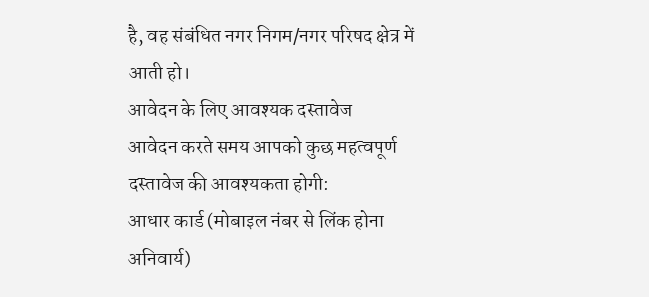है, वह संबंधित नगर निगम/नगर परिषद क्षेत्र में आती हो।
आवेदन के लिए आवश्यक दस्तावेज
आवेदन करते समय आपको कुछ महत्वपूर्ण दस्तावेज की आवश्यकता होगी:
आधार कार्ड (मोबाइल नंबर से लिंक होना अनिवार्य)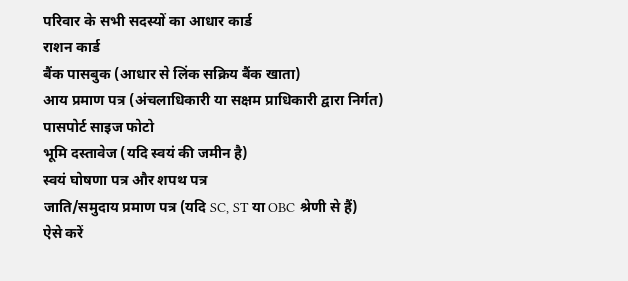परिवार के सभी सदस्यों का आधार कार्ड
राशन कार्ड
बैंक पासबुक (आधार से लिंक सक्रिय बैंक खाता)
आय प्रमाण पत्र (अंचलाधिकारी या सक्षम प्राधिकारी द्वारा निर्गत)
पासपोर्ट साइज फोटो
भूमि दस्तावेज (यदि स्वयं की जमीन है)
स्वयं घोषणा पत्र और शपथ पत्र
जाति/समुदाय प्रमाण पत्र (यदि SC, ST या OBC श्रेणी से हैं)
ऐसे करें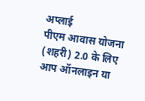अप्लाई
पीएम आवास योजना (शहरी) 2.0 के लिए आप ऑनलाइन या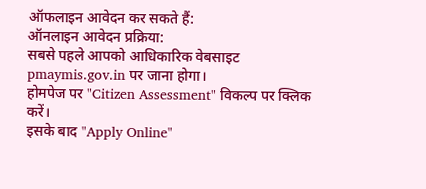ऑफलाइन आवेदन कर सकते हैं:
ऑनलाइन आवेदन प्रक्रिया:
सबसे पहले आपको आधिकारिक वेबसाइट pmaymis.gov.in पर जाना होगा।
होमपेज पर "Citizen Assessment" विकल्प पर क्लिक करें।
इसके बाद "Apply Online"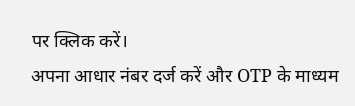पर क्लिक करें।
अपना आधार नंबर दर्ज करें और OTP के माध्यम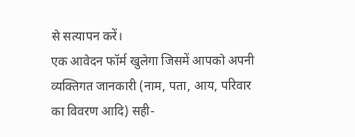से सत्यापन करें।
एक आवेदन फॉर्म खुलेगा जिसमें आपको अपनी व्यक्तिगत जानकारी (नाम, पता, आय, परिवार का विवरण आदि) सही-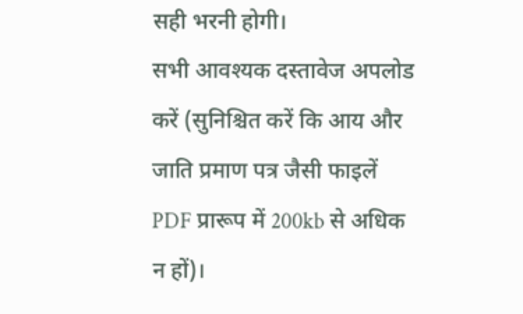सही भरनी होगी।
सभी आवश्यक दस्तावेज अपलोड करें (सुनिश्चित करें कि आय और जाति प्रमाण पत्र जैसी फाइलें PDF प्रारूप में 200kb से अधिक न हों)।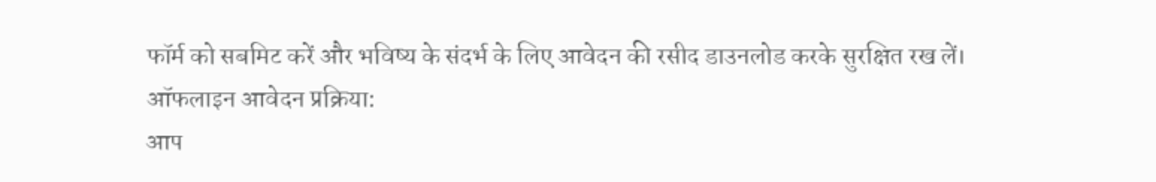फॉर्म को सबमिट करें और भविष्य के संदर्भ के लिए आवेदन की रसीद डाउनलोड करके सुरक्षित रख लें।
ऑफलाइन आवेदन प्रक्रिया:
आप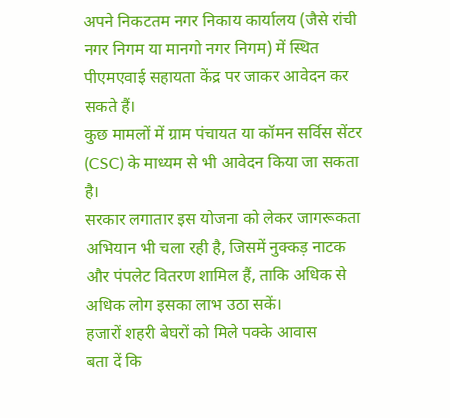अपने निकटतम नगर निकाय कार्यालय (जैसे रांची नगर निगम या मानगो नगर निगम) में स्थित पीएमएवाई सहायता केंद्र पर जाकर आवेदन कर सकते हैं।
कुछ मामलों में ग्राम पंचायत या कॉमन सर्विस सेंटर (CSC) के माध्यम से भी आवेदन किया जा सकता है।
सरकार लगातार इस योजना को लेकर जागरूकता अभियान भी चला रही है, जिसमें नुक्कड़ नाटक और पंपलेट वितरण शामिल हैं, ताकि अधिक से अधिक लोग इसका लाभ उठा सकें।
हजारों शहरी बेघरों को मिले पक्के आवास
बता दें कि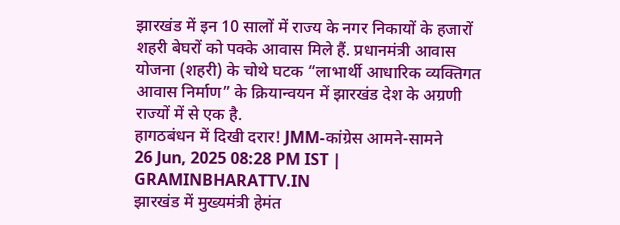झारखंड में इन 10 सालों में राज्य के नगर निकायों के हजारों शहरी बेघरों को पक्के आवास मिले हैं. प्रधानमंत्री आवास योजना (शहरी) के चोथे घटक “लाभार्थी आधारिक व्यक्तिगत आवास निर्माण” के क्रियान्वयन में झारखंड देश के अग्रणी राज्यों में से एक है.
हागठबंधन में दिखी दरार! JMM-कांग्रेस आमने-सामने
26 Jun, 2025 08:28 PM IST | GRAMINBHARATTV.IN
झारखंड में मुख्यमंत्री हेमंत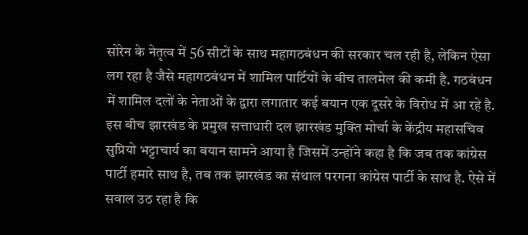सोरेन के नेतृत्व में 56 सीटों के साथ महागठबंधन की सरकार चल रही है, लेकिन ऐसा लग रहा है जैसे महागठबंधन में शामिल पार्टियों के बीच तालमेल की कमी है. गठबंधन में शामिल दलों के नेताओं के द्वारा लगातार कई बयान एक दूसरे के विरोध में आ रहे है. इस बीच झारखंड के प्रमुख सत्ताधारी दल झारखंड मुक्ति मोर्चा के केंद्रीय महासचिव सुप्रियो भट्टाचार्य का बयान सामने आया है जिसमें उन्होंने कहा है कि जब तक कांग्रेस पार्टी हमारे साथ है, तब तक झारखंड का संथाल परगना कांग्रेस पार्टी के साथ है. ऐसे में सवाल उठ रहा है कि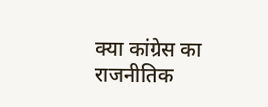क्या कांग्रेस का राजनीतिक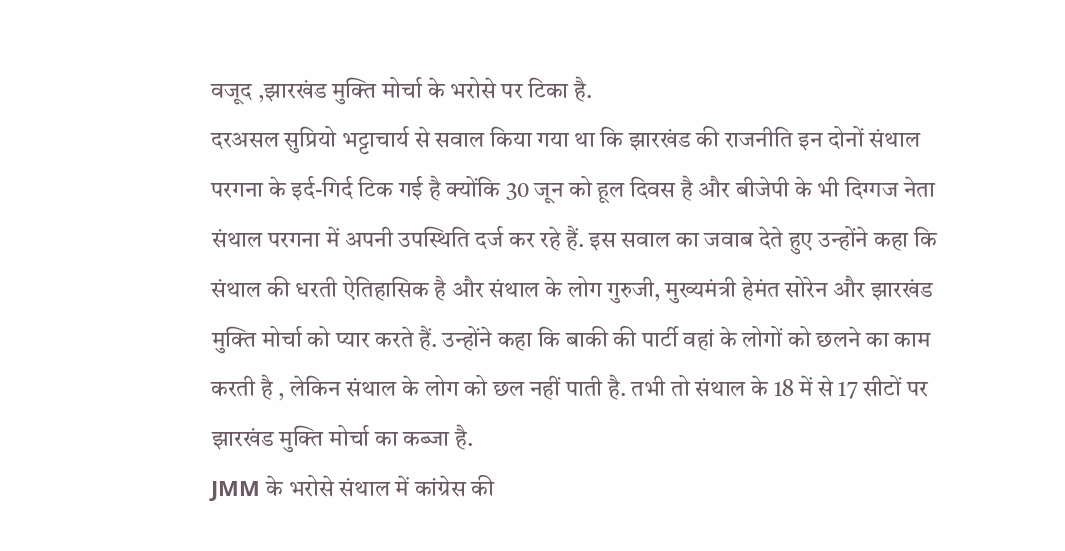वजूद ,झारखंड मुक्ति मोर्चा के भरोसे पर टिका है.
दरअसल सुप्रियो भट्टाचार्य से सवाल किया गया था कि झारखंड की राजनीति इन दोनों संथाल परगना के इर्द-गिर्द टिक गई है क्योंकि 30 जून को हूल दिवस है और बीजेपी के भी दिग्गज नेता संथाल परगना में अपनी उपस्थिति दर्ज कर रहे हैं. इस सवाल का जवाब देते हुए उन्होंने कहा कि संथाल की धरती ऐतिहासिक है और संथाल के लोग गुरुजी, मुख्यमंत्री हेमंत सोरेन और झारखंड मुक्ति मोर्चा को प्यार करते हैं. उन्होंने कहा कि बाकी की पार्टी वहां के लोगों को छलने का काम करती है , लेकिन संथाल के लोग को छल नहीं पाती है. तभी तो संथाल के 18 में से 17 सीटों पर झारखंड मुक्ति मोर्चा का कब्जा है.
JMM के भरोसे संथाल में कांग्रेस की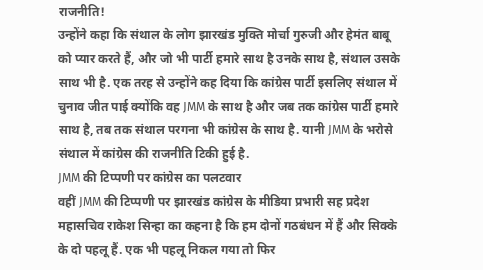राजनीति!
उन्होंने कहा कि संथाल के लोग झारखंड मुक्ति मोर्चा गुरुजी और हेमंत बाबू को प्यार करते हैं, और जो भी पार्टी हमारे साथ है उनके साथ है, संथाल उसके साथ भी है. एक तरह से उन्होंने कह दिया कि कांग्रेस पार्टी इसलिए संथाल में चुनाव जीत पाई क्योंकि वह JMM के साथ है और जब तक कांग्रेस पार्टी हमारे साथ है, तब तक संथाल परगना भी कांग्रेस के साथ है. यानी JMM के भरोसे संथाल में कांग्रेस की राजनीति टिकी हुई है.
JMM की टिप्पणी पर कांग्रेस का पलटवार
वहीं JMM की टिप्पणी पर झारखंड कांग्रेस के मीडिया प्रभारी सह प्रदेश महासचिव राकेश सिन्हा का कहना है कि हम दोनों गठबंधन में हैं और सिक्के के दो पहलू हैं. एक भी पहलू निकल गया तो फिर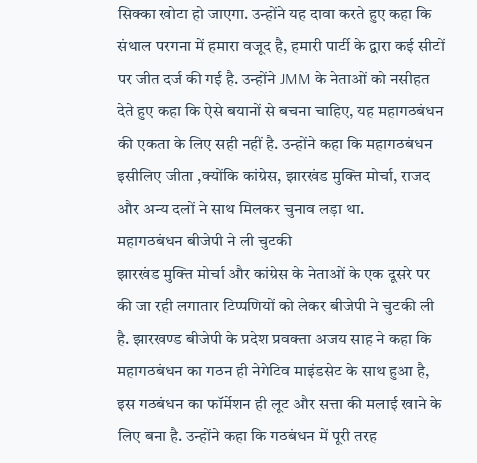सिक्का खोटा हो जाएगा. उन्होंने यह दावा करते हुए कहा कि संथाल परगना में हमारा वजूद है, हमारी पार्टी के द्वारा कई सीटों पर जीत दर्ज की गई है. उन्होंने JMM के नेताओं को नसीहत देते हुए कहा कि ऐसे बयानों से बचना चाहिए, यह महागठबंधन की एकता के लिए सही नहीं है. उन्होंने कहा कि महागठबंधन इसीलिए जीता ,क्योंकि कांग्रेस, झारखंड मुक्ति मोर्चा, राजद और अन्य दलों ने साथ मिलकर चुनाव लड़ा था.
महागठबंधन बीजेपी ने ली चुटकी
झारखंड मुक्ति मोर्चा और कांग्रेस के नेताओं के एक दूसरे पर की जा रही लगातार टिप्पणियों को लेकर बीजेपी ने चुटकी ली है. झारखण्ड बीजेपी के प्रदेश प्रवक्ता अजय साह ने कहा कि महागठबंधन का गठन ही नेगेटिव माइंडसेट के साथ हुआ है, इस गठबंधन का फॉर्मेशन ही लूट और सत्ता की मलाई खाने के लिए बना है. उन्होंने कहा कि गठबंधन में पूरी तरह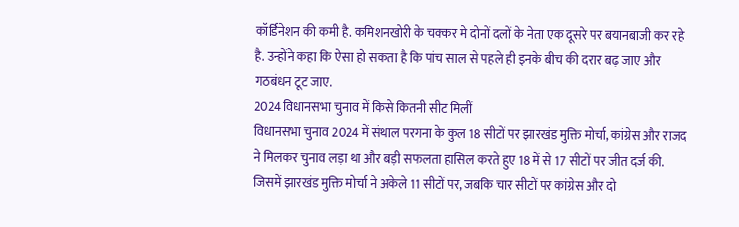कॉर्डिनेशन की कमी है. कमिशनखोरी के चक्कर मे दोनों दलों के नेता एक दूसरे पर बयानबाजी कर रहे है. उन्होंने कहा कि ऐसा हो सकता है कि पांच साल से पहले ही इनके बीच की दरार बढ़ जाए और गठबंधन टूट जाए.
2024 विधानसभा चुनाव में किसे कितनी सीट मिलीं
विधानसभा चुनाव 2024 में संथाल परगना के कुल 18 सीटों पर झारखंड मुक्ति मोर्चा, कांग्रेस और राजद ने मिलकर चुनाव लड़ा था और बड़ी सफलता हासिल करते हुए 18 में से 17 सीटों पर जीत दर्ज की. जिसमें झारखंड मुक्ति मोर्चा ने अकेले 11 सीटों पर, जबकि चार सीटों पर कांग्रेस और दो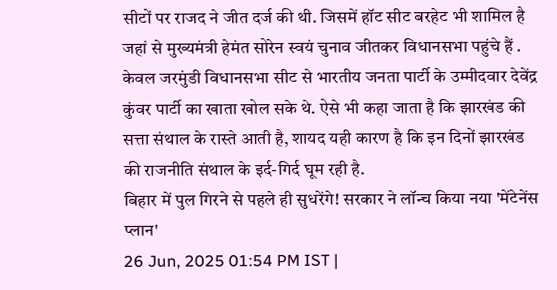सीटों पर राजद ने जीत दर्ज की थी. जिसमें हॉट सीट बरहेट भी शामिल है जहां से मुख्यमंत्री हेमंत सोरेन स्वयं चुनाव जीतकर विधानसभा पहुंचे हैं . केवल जरमुंडी विधानसभा सीट से भारतीय जनता पार्टी के उम्मीदवार देवेंद्र कुंवर पार्टी का खाता खोल सके थे. ऐसे भी कहा जाता है कि झारखंड की सत्ता संथाल के रास्ते आती है, शायद यही कारण है कि इन दिनों झारखंड की राजनीति संथाल के इर्द-गिर्द घूम रही है.
बिहार में पुल गिरने से पहले ही सुधरेंगे! सरकार ने लॉन्च किया नया 'मेंटेनेंस प्लान'
26 Jun, 2025 01:54 PM IST |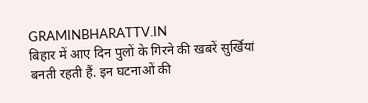GRAMINBHARATTV.IN
बिहार में आए दिन पुलों के गिरने की खबरें सुर्खियां बनती रहती हैं. इन घटनाओं की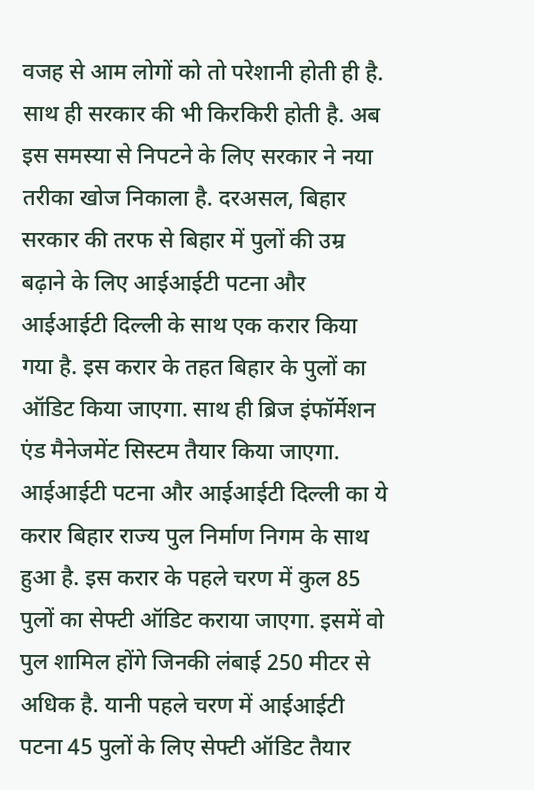वजह से आम लोगों को तो परेशानी होती ही है. साथ ही सरकार की भी किरकिरी होती है. अब इस समस्या से निपटने के लिए सरकार ने नया तरीका खोज निकाला है. दरअसल, बिहार सरकार की तरफ से बिहार में पुलों की उम्र बढ़ाने के लिए आईआईटी पटना और आईआईटी दिल्ली के साथ एक करार किया गया है. इस करार के तहत बिहार के पुलों का ऑडिट किया जाएगा. साथ ही ब्रिज इंफॉर्मेशन एंड मैनेजमेंट सिस्टम तैयार किया जाएगा.
आईआईटी पटना और आईआईटी दिल्ली का ये करार बिहार राज्य पुल निर्माण निगम के साथ हुआ है. इस करार के पहले चरण में कुल 85 पुलों का सेफ्टी ऑडिट कराया जाएगा. इसमें वो पुल शामिल होंगे जिनकी लंबाई 250 मीटर से अधिक है. यानी पहले चरण में आईआईटी पटना 45 पुलों के लिए सेफ्टी ऑडिट तैयार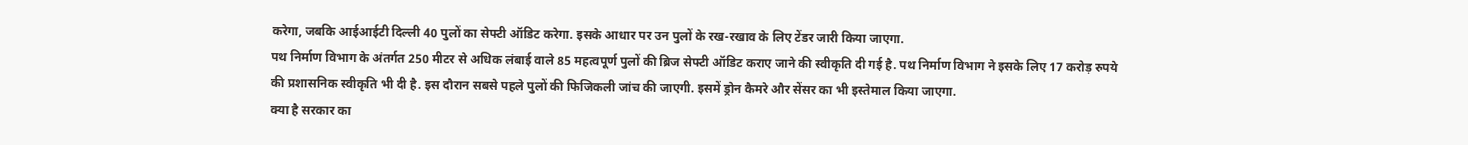करेगा, जबकि आईआईटी दिल्ली 40 पुलों का सेफ्टी ऑडिट करेगा. इसके आधार पर उन पुलों के रख-रखाव के लिए टेंडर जारी किया जाएगा.
पथ निर्माण विभाग के अंतर्गत 250 मीटर से अधिक लंबाई वाले 85 महत्वपूर्ण पुलों की ब्रिज सेफ्टी ऑडिट कराए जाने की स्वीकृति दी गई है. पथ निर्माण विभाग ने इसके लिए 17 करोड़ रुपये की प्रशासनिक स्वीकृति भी दी है. इस दौरान सबसे पहले पुलों की फिजिकली जांच की जाएगी. इसमें ड्रोन कैमरे और सेंसर का भी इस्तेमाल किया जाएगा.
क्या है सरकार का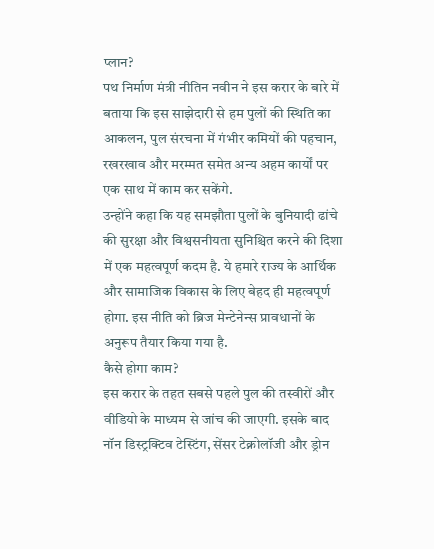प्लान?
पथ निर्माण मंत्री नीतिन नवीन ने इस करार के बारे में बताया कि इस साझेदारी से हम पुलों की स्थिति का आकलन, पुल संरचना में गंभीर कमियों की पहचान, रखरखाव और मरम्मत समेत अन्य अहम कार्यों पर एक साथ में काम कर सकेंगे.
उन्होंने कहा कि यह समझौता पुलों के बुनियादी ढांचे की सुरक्षा और विश्वसनीयता सुनिश्चित करने की दिशा में एक महत्वपूर्ण कदम है. ये हमारे राज्य के आर्थिक और सामाजिक विकास के लिए बेहद ही महत्वपूर्ण होगा. इस नीति को ब्रिज मेन्टेनेन्स प्रावधानों के अनुरूप तैयार किया गया है.
कैसे होगा काम?
इस करार के तहत सबसे पहले पुल की तस्वीरों और वीडियो के माध्यम से जांच की जाएगी. इसके बाद नॉन डिस्ट्रक्टिव टेस्टिंग, सेंसर टेक्नोलॉजी और ड्रोन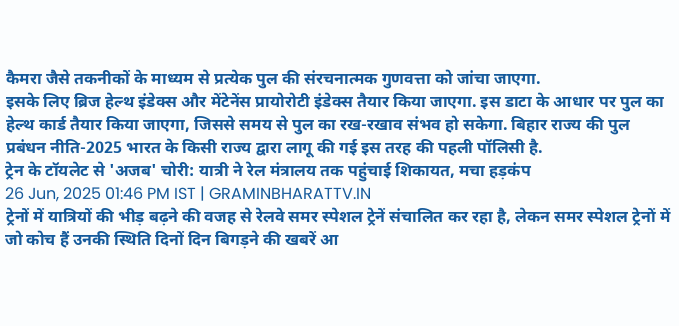कैमरा जैसे तकनीकों के माध्यम से प्रत्येक पुल की संरचनात्मक गुणवत्ता को जांचा जाएगा.
इसके लिए ब्रिज हेल्थ इंडेक्स और मेंटेनेंस प्रायोरोटी इंडेक्स तैयार किया जाएगा. इस डाटा के आधार पर पुल का हेल्थ कार्ड तैयार किया जाएगा, जिससे समय से पुल का रख-रखाव संभव हो सकेगा. बिहार राज्य की पुल प्रबंधन नीति-2025 भारत के किसी राज्य द्वारा लागू की गई इस तरह की पहली पॉलिसी है.
ट्रेन के टॉयलेट से 'अजब' चोरी: यात्री ने रेल मंत्रालय तक पहुंचाई शिकायत, मचा हड़कंप
26 Jun, 2025 01:46 PM IST | GRAMINBHARATTV.IN
ट्रेनों में यात्रियों की भीड़ बढ़ने की वजह से रेलवे समर स्पेशल ट्रेनें संचालित कर रहा है, लेकन समर स्पेशल ट्रेनों में जो कोच हैं उनकी स्थिति दिनों दिन बिगड़ने की खबरें आ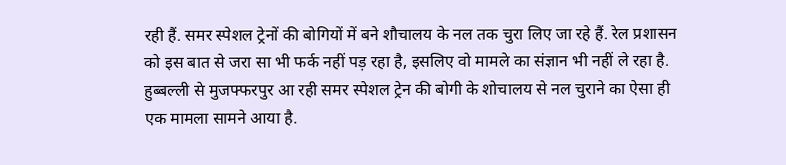रही हैं. समर स्पेशल ट्रेनों की बोगियों में बने शौचालय के नल तक चुरा लिए जा रहे हैं. रेल प्रशासन को इस बात से जरा सा भी फर्क नहीं पड़ रहा है, इसलिए वो मामले का संज्ञान भी नहीं ले रहा है.
हुब्बल्ली से मुजफ्फरपुर आ रही समर स्पेशल ट्रेन की बोगी के शोचालय से नल चुराने का ऐसा ही एक मामला सामने आया है.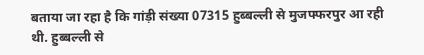बताया जा रहा है कि गांड़ी संख्या 07315 हुब्बल्ली से मुजफ्फरपुर आ रही थी. हुब्बल्ली से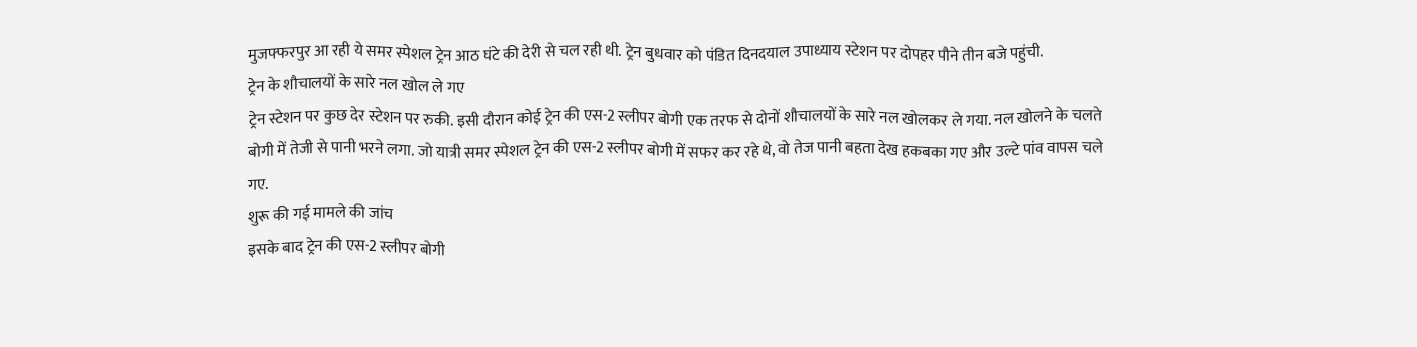मुजफ्फरपुर आ रही ये समर स्पेशल ट्रेन आठ घंटे की देरी से चल रही थी. ट्रेन बुधवार को पंडित दिनदयाल उपाध्याय स्टेशन पर दोपहर पौने तीन बजे पहुंची.
ट्रेन के शौचालयों के सारे नल खोल ले गए
ट्रेन स्टेशन पर कुछ देर स्टेशन पर रुकी. इसी दौरान कोई ट्रेन की एस-2 स्लीपर बोगी एक तरफ से दोनों शौचालयों के सारे नल खोलकर ले गया. नल खोलने के चलते बोगी में तेजी से पानी भरने लगा. जो यात्री समर स्पेशल ट्रेन की एस-2 स्लीपर बोगी में सफर कर रहे थे, वो तेज पानी बहता देख हकबका गए और उल्टे पांव वापस चले गए.
शुरू की गई मामले की जांच
इसके बाद ट्रेन की एस-2 स्लीपर बोगी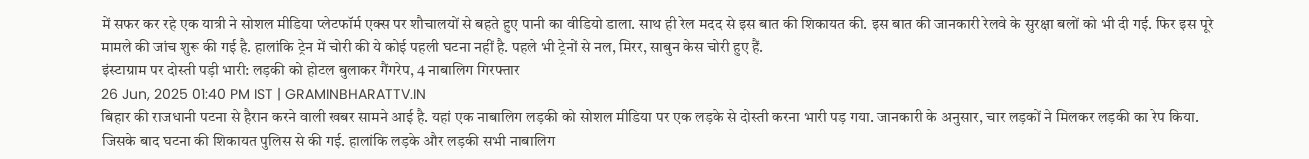में सफर कर रहे एक यात्री ने सोशल मीडिया प्लेटफॉर्म एक्स पर शौचालयों से बहते हुए पानी का वीडियो डाला. साथ ही रेल मदद से इस बात की शिकायत की. इस बात की जानकारी रेलवे के सुरक्षा बलों को भी दी गई. फिर इस पूरे मामले की जांच शुरू की गई है. हालांकि ट्रेन में चोरी की ये कोई पहली घटना नहीं है. पहले भी ट्रेनों से नल, मिरर, साबुन केस चोरी हुए हैं.
इंस्टाग्राम पर दोस्ती पड़ी भारी: लड़की को होटल बुलाकर गैंगरेप, 4 नाबालिग गिरफ्तार
26 Jun, 2025 01:40 PM IST | GRAMINBHARATTV.IN
बिहार की राजधानी पटना से हैरान करने वाली खबर सामने आई है. यहां एक नाबालिग लड़की को सोशल मीडिया पर एक लड़के से दोस्ती करना भारी पड़ गया. जानकारी के अनुसार, चार लड़कों ने मिलकर लड़की का रेप किया. जिसके बाद घटना की शिकायत पुलिस से की गई. हालांकि लड़के और लड़की सभी नाबालिग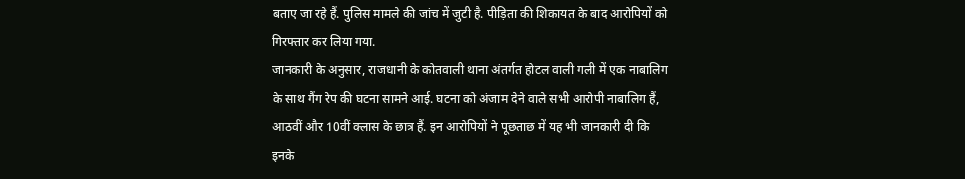बताए जा रहे हैं. पुलिस मामले की जांच में जुटी है. पीड़िता की शिकायत के बाद आरोपियों को गिरफ्तार कर लिया गया.
जानकारी के अनुसार, राजधानी के कोतवाली थाना अंतर्गत होटल वाली गली में एक नाबालिग के साथ गैंग रेप की घटना सामने आई. घटना को अंजाम देने वाले सभी आरोपी नाबालिग हैं, आठवीं और 10वीं क्लास के छात्र हैं. इन आरोपियों ने पूछताछ में यह भी जानकारी दी कि इनके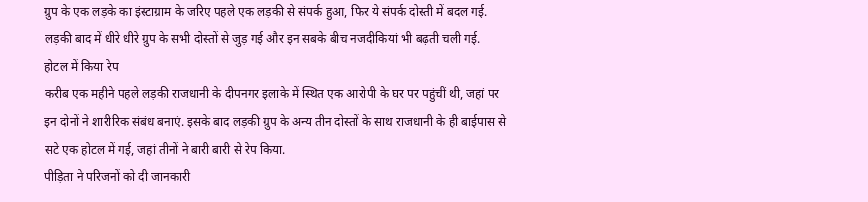ग्रुप के एक लड़के का इंस्टाग्राम के जरिए पहले एक लड़की से संपर्क हुआ, फिर ये संपर्क दोस्ती में बदल गई. लड़की बाद में धीरे धीरे ग्रुप के सभी दोस्तों से जुड़ गई और इन सबके बीच नजदीकियां भी बढ़ती चली गई.
होटल में किया रेप
करीब एक महीने पहले लड़की राजधानी के दीपनगर इलाके में स्थित एक आरोपी के घर पर पहुंचीं थी, जहां पर इन दोनों ने शारीरिक संबंध बनाएं. इसके बाद लड़की ग्रुप के अन्य तीन दोस्तों के साथ राजधानी के ही बाईपास से सटे एक होटल में गई, जहां तीनों ने बारी बारी से रेप किया.
पीड़िता ने परिजनों को दी जानकारी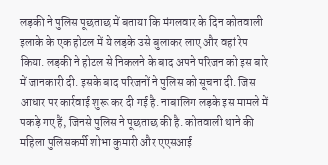लड़की ने पुलिस पूछताछ में बताया कि मंगलवार के दिन कोतवाली इलाके के एक होटल में ये लड़के उसे बुलाकर लाए और वहां रेप किया. लड़की ने होटल से निकलने के बाद अपने परिजन को इस बारे में जानकारी दी. इसके बाद परिजनों ने पुलिस को सूचना दी. जिस आधार पर कार्रवाई शुरू कर दी गई है. नाबालिग लड़के इस मामले में पकड़े गए हैं, जिनसे पुलिस ने पूछताछ की है. कोतवाली थाने की महिला पुलिसकर्मी शोभा कुमारी और एएसआई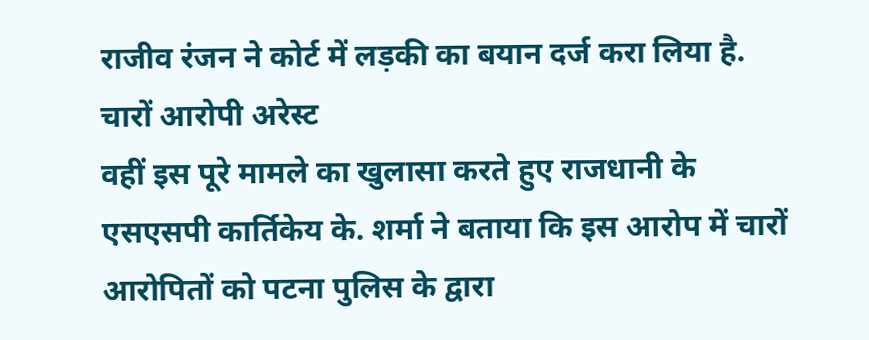राजीव रंजन ने कोर्ट में लड़की का बयान दर्ज करा लिया है.
चारों आरोपी अरेस्ट
वहीं इस पूरे मामले का खुलासा करते हुए राजधानी के एसएसपी कार्तिकेय के. शर्मा ने बताया कि इस आरोप में चारों आरोपितों को पटना पुलिस के द्वारा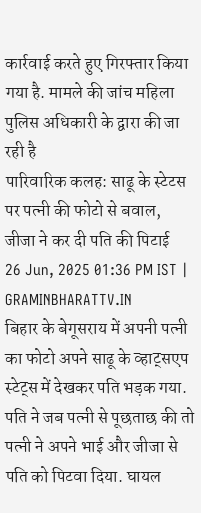कार्रवाई करते हुए गिरफ्तार किया गया है. मामले की जांच महिला पुलिस अधिकारी के द्वारा की जा रही है
पारिवारिक कलह: साढू के स्टेटस पर पत्नी की फोटो से बवाल, जीजा ने कर दी पति की पिटाई
26 Jun, 2025 01:36 PM IST | GRAMINBHARATTV.IN
बिहार के बेगूसराय में अपनी पत्नी का फोटो अपने साढू के व्हाट्सएप स्टेट्स में देखकर पति भड़क गया. पति ने जब पत्नी से पूछताछ की तो पत्नी ने अपने भाई और जीजा से पति को पिटवा दिया. घायल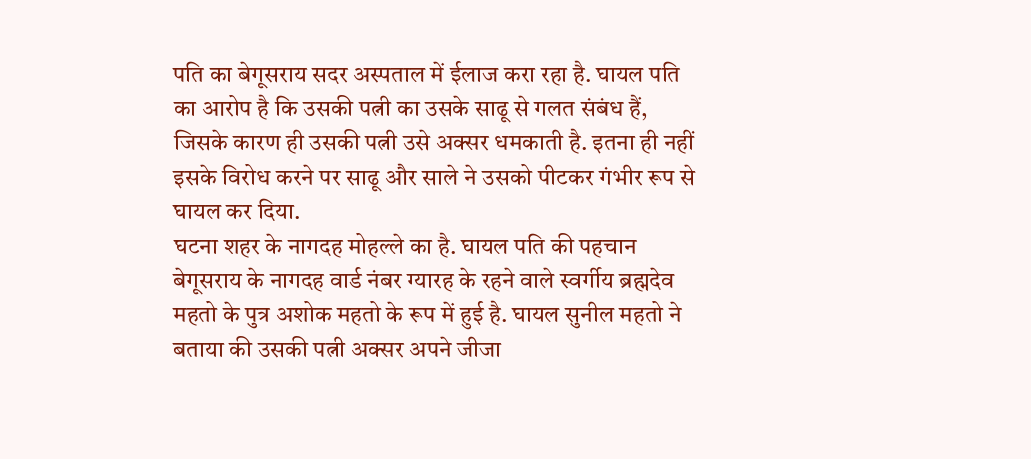पति का बेगूसराय सदर अस्पताल में ईलाज करा रहा है. घायल पति का आरोप है कि उसकी पत्नी का उसके साढू से गलत संबंध हैं, जिसके कारण ही उसकी पत्नी उसे अक्सर धमकाती है. इतना ही नहीं इसके विरोध करने पर साढू और साले ने उसको पीटकर गंभीर रूप से घायल कर दिया.
घटना शहर के नागदह मोहल्ले का है. घायल पति की पहचान बेगूसराय के नागदह वार्ड नंबर ग्यारह के रहने वाले स्वर्गीय ब्रह्मदेव महतो के पुत्र अशोक महतो के रूप में हुई है. घायल सुनील महतो ने बताया की उसकी पत्नी अक्सर अपने जीजा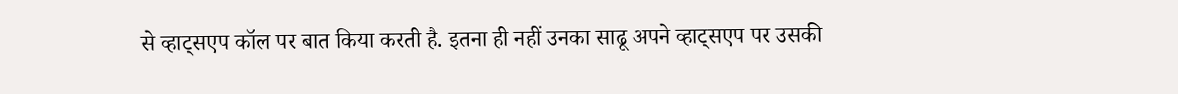से व्हाट्सएप कॉल पर बात किया करती है. इतना ही नहीं उनका साढू अपने व्हाट्सएप पर उसकी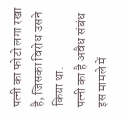पत्नी का फोटो लगा रखा है, जिसका विरोध उसने किया था.
पत्नी का है अवैध संबंध
इस मामले में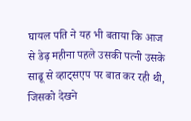घायल पति ने यह भी बताया कि आज से डेढ़ महीना पहले उसकी पत्नी उसके साढू से व्हाट्सएप पर बात कर रही थी, जिसको देखने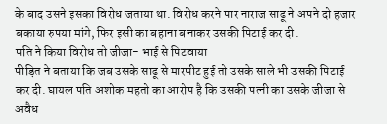के बाद उसने इसका विरोध जताया था. विरोध करने पार नाराज साढू ने अपने दो हजार बकाया रुपया मांगे, फिर इसी का बहाना बनाकर उसकी पिटाई कर दी.
पति ने किया विरोध तो जीजा- भाई से पिटवाया
पीड़ित ने बताया कि जब उसके साढू से मारपीट हुई तो उसके साले भी उसकी पिटाई कर दी. घायल पति अशोक महतो का आरोप है कि उसकी पत्नी का उसके जीजा से अवैध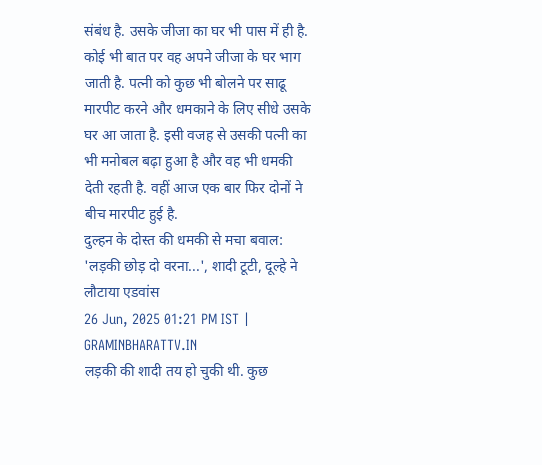संबंध है. उसके जीजा का घर भी पास में ही है. कोई भी बात पर वह अपने जीजा के घर भाग जाती है. पत्नी को कुछ भी बोलने पर साढू मारपीट करने और धमकाने के लिए सीधे उसके घर आ जाता है. इसी वजह से उसकी पत्नी का भी मनोबल बढ़ा हुआ है और वह भी धमकी देती रहती है. वहीं आज एक बार फिर दोनों ने बीच मारपीट हुई है.
दुल्हन के दोस्त की धमकी से मचा बवाल: 'लड़की छोड़ दो वरना...', शादी टूटी, दूल्हे ने लौटाया एडवांस
26 Jun, 2025 01:21 PM IST | GRAMINBHARATTV.IN
लड़की की शादी तय हो चुकी थी. कुछ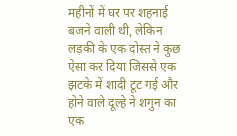महीनों में घर पर शहनाई बजने वाली थी, लेकिन लड़की के एक दोस्त ने कुछ ऐसा कर दिया जिससे एक झटके में शादी टूट गई और होने वाले दूल्हे ने शगुन का एक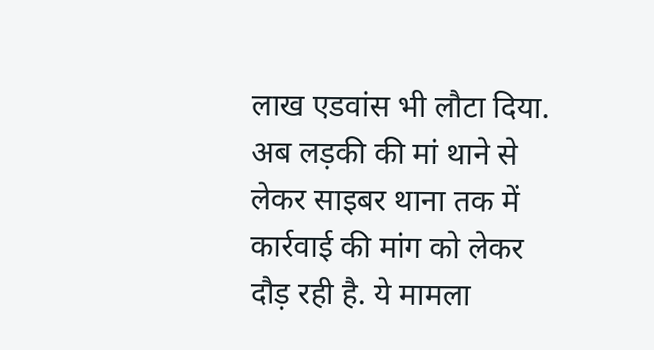लाख एडवांस भी लौटा दिया. अब लड़की की मां थाने से लेकर साइबर थाना तक में कार्रवाई की मांग को लेकर दौड़ रही है. ये मामला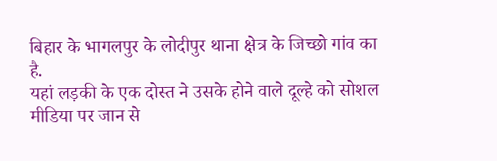बिहार के भागलपुर के लोदीपुर थाना क्षेत्र के जिच्छो गांव का है.
यहां लड़की के एक दोस्त ने उसके होने वाले दूल्हे को सोशल मीडिया पर जान से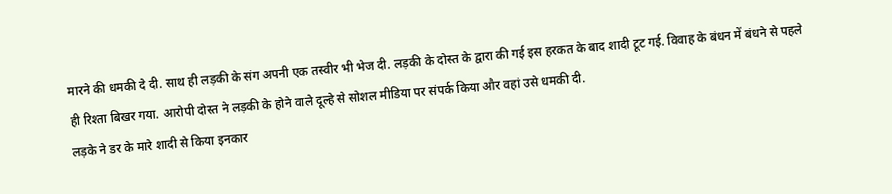मारने की धमकी दे दी. साथ ही लड़की के संग अपनी एक तस्वीर भी भेज दी. लड़की के दोस्त के द्वारा की गई इस हरकत के बाद शादी टूट गई. विवाह के बंधन में बंधने से पहले ही रिश्ता बिखर गया. आरोपी दोस्त ने लड़की के होने वाले दूल्हे से सोशल मीडिया पर संपर्क किया और वहां उसे धमकी दी.
लड़के ने डर के मारे शादी से किया इनकार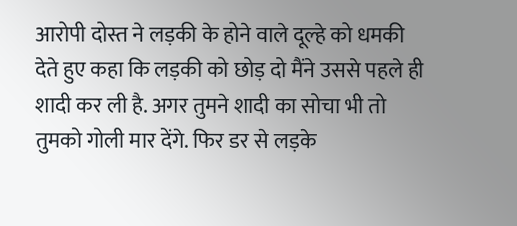आरोपी दोस्त ने लड़की के होने वाले दूल्हे को धमकी देते हुए कहा कि लड़की को छोड़ दो मैंने उससे पहले ही शादी कर ली है. अगर तुमने शादी का सोचा भी तो तुमको गोली मार देंगे. फिर डर से लड़के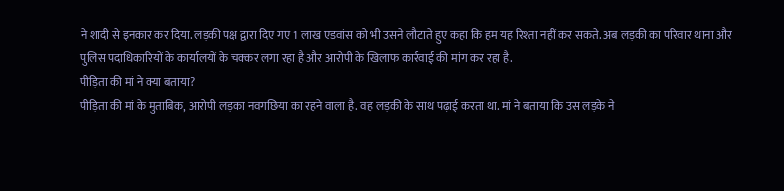ने शादी से इनकार कर दिया. लड़की पक्ष द्वारा दिए गए 1 लाख एडवांस को भी उसने लौटाते हुए कहा कि हम यह रिश्ता नहीं कर सकते. अब लड़की का परिवार थाना और पुलिस पदाधिकारियों के कार्यालयों के चक्कर लगा रहा है और आरोपी के खिलाफ कार्रवाई की मांग कर रहा है.
पीड़िता की मां ने क्या बताया?
पीड़िता की मां के मुताबिक, आरोपी लड़का नवगछिया का रहने वाला है. वह लड़की के साथ पढ़ाई करता था. मां ने बताया कि उस लड़के ने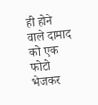ही होने वाले दामाद को एक फोटो भेजकर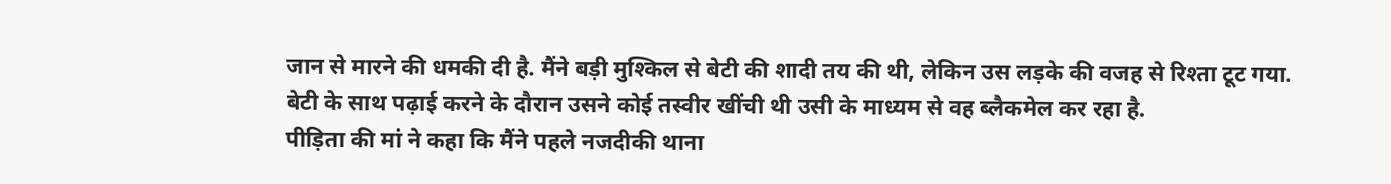जान से मारने की धमकी दी है. मैंने बड़ी मुश्किल से बेटी की शादी तय की थी, लेकिन उस लड़के की वजह से रिश्ता टूट गया. बेटी के साथ पढ़ाई करने के दौरान उसने कोई तस्वीर खींची थी उसी के माध्यम से वह ब्लैकमेल कर रहा है.
पीड़िता की मां ने कहा कि मैंने पहले नजदीकी थाना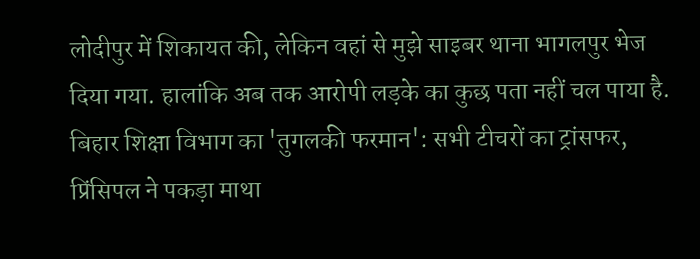लोदीपुर में शिकायत की, लेकिन वहां से मुझे साइबर थाना भागलपुर भेज दिया गया. हालांकि अब तक आरोपी लड़के का कुछ पता नहीं चल पाया है.
बिहार शिक्षा विभाग का 'तुगलकी फरमान': सभी टीचरों का ट्रांसफर, प्रिंसिपल ने पकड़ा माथा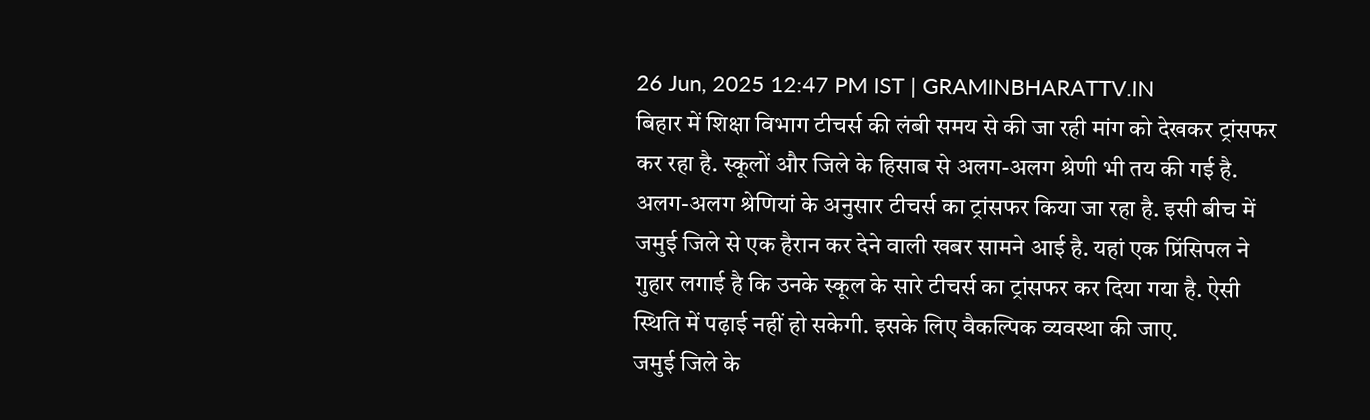26 Jun, 2025 12:47 PM IST | GRAMINBHARATTV.IN
बिहार में शिक्षा विभाग टीचर्स की लंबी समय से की जा रही मांग को देखकर ट्रांसफर कर रहा है. स्कूलों और जिले के हिसाब से अलग-अलग श्रेणी भी तय की गई है. अलग-अलग श्रेणियां के अनुसार टीचर्स का ट्रांसफर किया जा रहा है. इसी बीच में जमुई जिले से एक हैरान कर देने वाली खबर सामने आई है. यहां एक प्रिंसिपल ने गुहार लगाई है कि उनके स्कूल के सारे टीचर्स का ट्रांसफर कर दिया गया है. ऐसी स्थिति में पढ़ाई नहीं हो सकेगी. इसके लिए वैकल्पिक व्यवस्था की जाए.
जमुई जिले के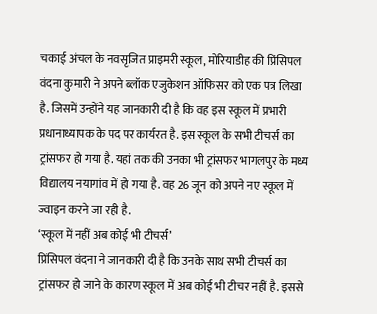चकाई अंचल के नवसृजित प्राइमरी स्कूल, मोरियाडीह की प्रिंसिपल वंदना कुमारी ने अपने ब्लॉक एजुकेशन ऑफिसर को एक पत्र लिखा है. जिसमें उन्होंने यह जानकारी दी है कि वह इस स्कूल में प्रभारी प्रधानाध्यापक के पद पर कार्यरत है. इस स्कूल के सभी टीचर्स का ट्रांसफर हो गया है. यहां तक की उनका भी ट्रांसफर भागलपुर के मध्य विद्यालय नयागांव में हो गया है. वह 26 जून को अपने नए स्कूल में ज्वाइन करने जा रही है.
‘स्कूल में नहीं अब कोई भी टीचर्स’
प्रिंसिपल वंदना ने जानकारी दी है कि उनके साथ सभी टीचर्स का ट्रांसफर हो जाने के कारण स्कूल में अब कोई भी टीचर नहीं है. इससे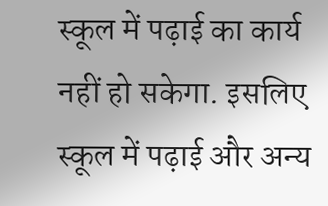स्कूल में पढ़ाई का कार्य नहीं हो सकेगा. इसलिए स्कूल में पढ़ाई और अन्य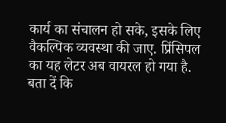कार्य का संचालन हो सके, इसके लिए वैकल्पिक व्यवस्था की जाए. प्रिंसिपल का यह लेटर अब वायरल हो गया है. बता दें कि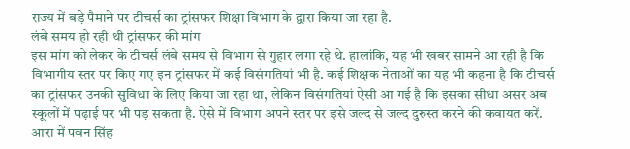राज्य में बड़े पैमाने पर टीचर्स का ट्रांसफर शिक्षा विभाग के द्वारा किया जा रहा है.
लंबे समय हो रही थी ट्रांसफर की मांग
इस मांग को लेकर के टीचर्स लंबे समय से विभाग से गुहार लगा रहे थे. हालांकि, यह भी खबर सामने आ रही है कि विभागीय स्तर पर किए गए इन ट्रांसफर में कई विसंगतियां भी है. कई शिक्षक नेताओं का यह भी कहना है कि टीचर्स का ट्रांसफर उनकी सुविधा के लिए किया जा रहा था, लेकिन विसंगतियां ऐसी आ गई है कि इसका सीधा असर अब स्कूलों में पढ़ाई पर भी पड़ सकता है. ऐसे में विभाग अपने स्तर पर इसे जल्द से जल्द दुरुस्त करने की कवायत करें.
आरा में पवन सिंह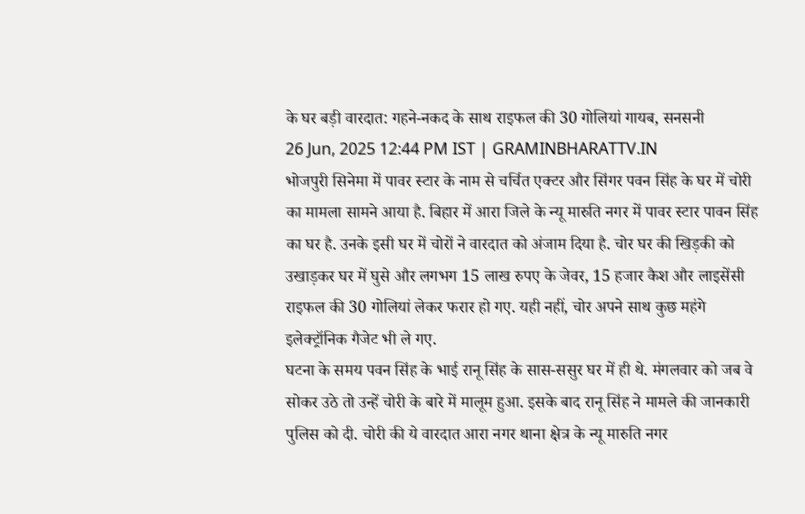के घर बड़ी वारदात: गहने-नकद के साथ राइफल की 30 गोलियां गायब, सनसनी
26 Jun, 2025 12:44 PM IST | GRAMINBHARATTV.IN
भोजपुरी सिनेमा में पावर स्टार के नाम से चर्चित एक्टर और सिंगर पवन सिंह के घर में चोरी का मामला सामने आया है. बिहार में आरा जिले के न्यू मारुति नगर में पावर स्टार पावन सिंह का घर है. उनके इसी घर में चोरों ने वारदात को अंजाम दिया है. चोर घर की खिड़की को उखाड़कर घर में घुसे और लगभग 15 लाख रुपए के जेवर, 15 हजार कैश और लाइसेंसी राइफल की 30 गोलियां लेकर फरार हो गए. यही नहीं, चोर अपने साथ कुछ महंगे इलेक्ट्रॉनिक गैजेट भी ले गए.
घटना के समय पवन सिंह के भाई रानू सिंह के सास-ससुर घर में ही थे. मंगलवार को जब वे सोकर उठे तो उन्हें चोरी के बारे में मालूम हुआ. इसके बाद रानू सिंह ने मामले की जानकारी पुलिस को दी. चोरी की ये वारदात आरा नगर थाना क्षेत्र के न्यू मारुति नगर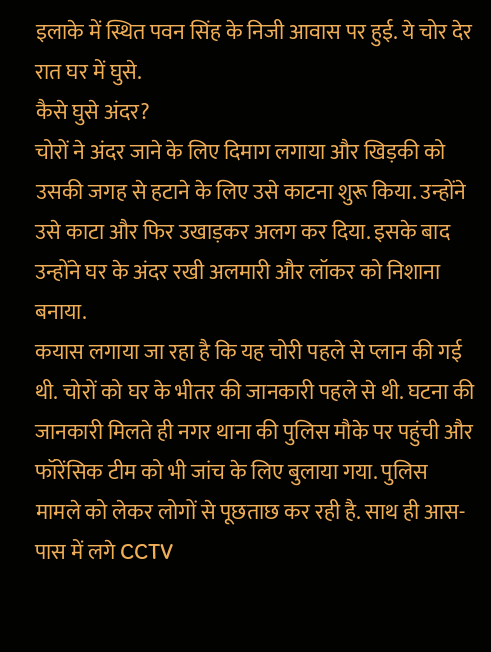इलाके में स्थित पवन सिंह के निजी आवास पर हुई. ये चोर देर रात घर में घुसे.
कैसे घुसे अंदर?
चोरों ने अंदर जाने के लिए दिमाग लगाया और खिड़की को उसकी जगह से हटाने के लिए उसे काटना शुरू किया. उन्होंने उसे काटा और फिर उखाड़कर अलग कर दिया. इसके बाद उन्होंने घर के अंदर रखी अलमारी और लॉकर को निशाना बनाया.
कयास लगाया जा रहा है कि यह चोरी पहले से प्लान की गई थी. चोरों को घर के भीतर की जानकारी पहले से थी. घटना की जानकारी मिलते ही नगर थाना की पुलिस मौके पर पहुंची और फॉरेंसिक टीम को भी जांच के लिए बुलाया गया. पुलिस मामले को लेकर लोगों से पूछताछ कर रही है. साथ ही आस-पास में लगे CCTV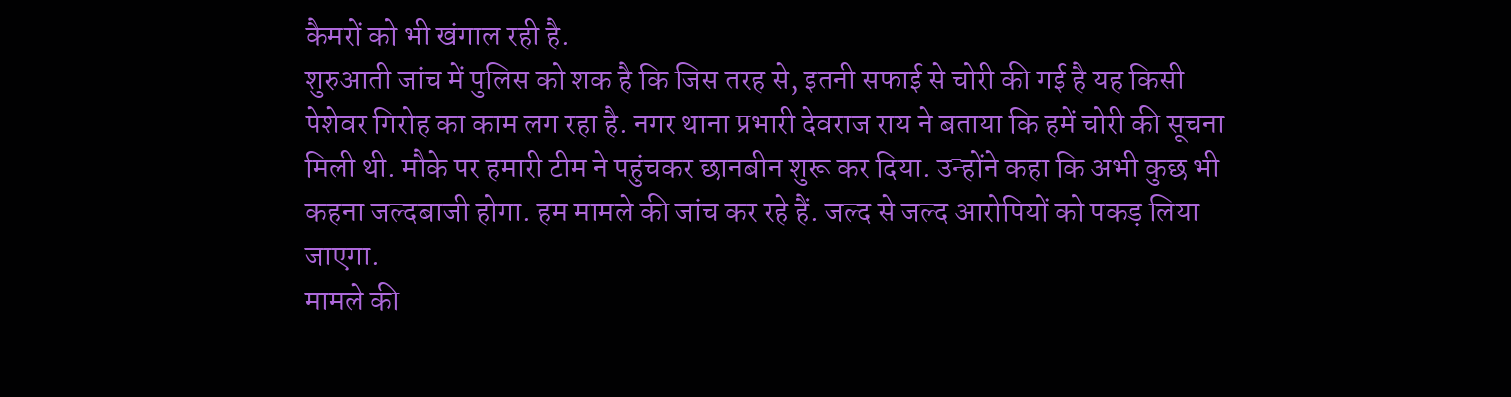कैमरों को भी खंगाल रही है.
शुरुआती जांच में पुलिस को शक है कि जिस तरह से, इतनी सफाई से चोरी की गई है यह किसी पेशेवर गिरोह का काम लग रहा है. नगर थाना प्रभारी देवराज राय ने बताया कि हमें चोरी की सूचना मिली थी. मौके पर हमारी टीम ने पहुंचकर छानबीन शुरू कर दिया. उन्होंने कहा कि अभी कुछ भी कहना जल्दबाजी होगा. हम मामले की जांच कर रहे हैं. जल्द से जल्द आरोपियों को पकड़ लिया जाएगा.
मामले की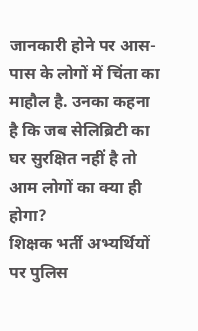जानकारी होने पर आस-पास के लोगों में चिंता का माहौल है. उनका कहना है कि जब सेलिब्रिटी का घर सुरक्षित नहीं है तो आम लोगों का क्या ही होगा?
शिक्षक भर्ती अभ्यर्थियों पर पुलिस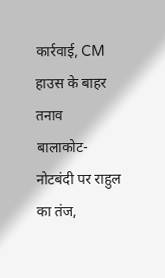कार्रवाई, CM हाउस के बाहर तनाव
बालाकोट-नोटबंदी पर राहुल का तंज,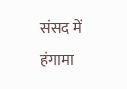संसद में हंगामा